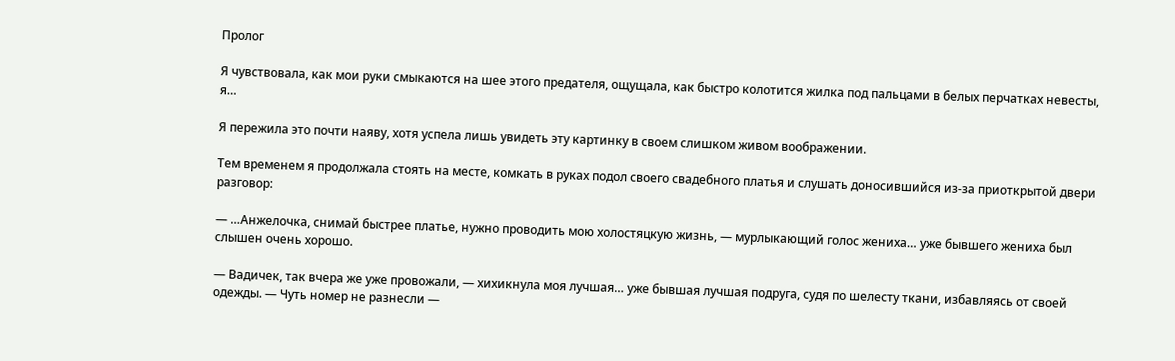Пролог

Я чувствовала, как мои руки смыкаются на шее этого предателя, ощущала, как быстро колотится жилка под пальцами в белых перчатках невесты, я…

Я пережила это почти наяву, хотя успела лишь увидеть эту картинку в своем слишком живом воображении.

Тем временем я продолжала стоять на месте, комкать в руках подол своего свадебного платья и слушать доносившийся из-за приоткрытой двери разговор:

— …Анжелочка, снимай быстрее платье, нужно проводить мою холостяцкую жизнь, — мурлыкающий голос жениха… уже бывшего жениха был слышен очень хорошо.

— Вадичек, так вчера же уже провожали, — хихикнула моя лучшая… уже бывшая лучшая подруга, судя по шелесту ткани, избавляясь от своей одежды. — Чуть номер не разнесли —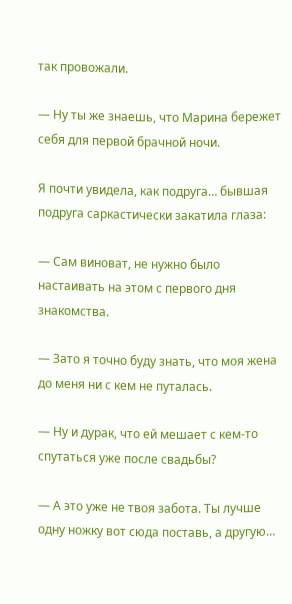так провожали.

— Ну ты же знаешь, что Марина бережет себя для первой брачной ночи.

Я почти увидела, как подруга… бывшая подруга саркастически закатила глаза:

— Сам виноват, не нужно было настаивать на этом с первого дня знакомства.

— Зато я точно буду знать, что моя жена до меня ни с кем не путалась.

— Ну и дурак, что ей мешает с кем-то спутаться уже после свадьбы?

— А это уже не твоя забота. Ты лучше одну ножку вот сюда поставь, а другую…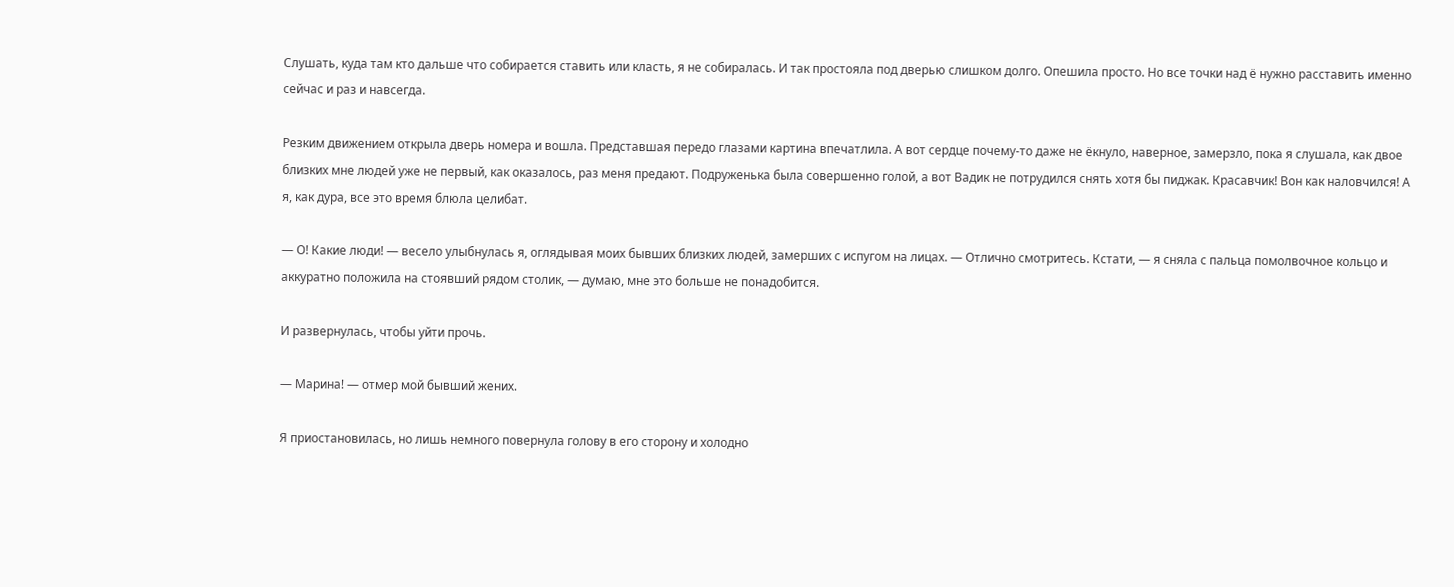Слушать, куда там кто дальше что собирается ставить или класть, я не собиралась. И так простояла под дверью слишком долго. Опешила просто. Но все точки над ё нужно расставить именно сейчас и раз и навсегда.

Резким движением открыла дверь номера и вошла. Представшая передо глазами картина впечатлила. А вот сердце почему-то даже не ёкнуло, наверное, замерзло, пока я слушала, как двое близких мне людей уже не первый, как оказалось, раз меня предают. Подруженька была совершенно голой, а вот Вадик не потрудился снять хотя бы пиджак. Красавчик! Вон как наловчился! А я, как дура, все это время блюла целибат.

— О! Какие люди! — весело улыбнулась я, оглядывая моих бывших близких людей, замерших с испугом на лицах. — Отлично смотритесь. Кстати, — я сняла с пальца помолвочное кольцо и аккуратно положила на стоявший рядом столик, — думаю, мне это больше не понадобится.

И развернулась, чтобы уйти прочь.

— Марина! — отмер мой бывший жених.

Я приостановилась, но лишь немного повернула голову в его сторону и холодно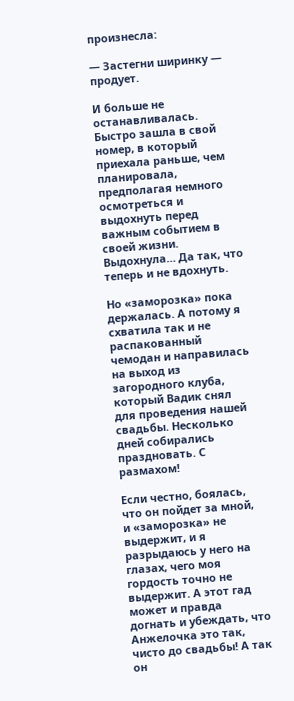произнесла:

— Застегни ширинку — продует.

И больше не останавливалась. Быстро зашла в свой номер, в который приехала раньше, чем планировала, предполагая немного осмотреться и выдохнуть перед важным событием в своей жизни. Выдохнула… Да так, что теперь и не вдохнуть.

Но «заморозка» пока держалась. А потому я схватила так и не распакованный чемодан и направилась на выход из загородного клуба, который Вадик снял для проведения нашей свадьбы. Несколько дней собирались праздновать. С размахом!

Если честно, боялась, что он пойдет за мной, и «заморозка» не выдержит, и я разрыдаюсь у него на глазах, чего моя гордость точно не выдержит. А этот гад может и правда догнать и убеждать, что Анжелочка это так, чисто до свадьбы! А так он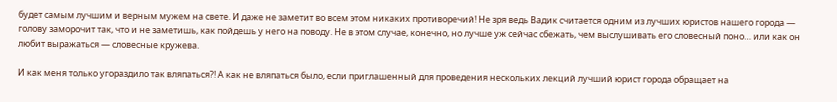будет самым лучшим и верным мужем на свете. И даже не заметит во всем этом никаких противоречий! Не зря ведь Вадик считается одним из лучших юристов нашего города — голову заморочит так, что и не заметишь, как пойдешь у него на поводу. Не в этом случае, конечно, но лучше уж сейчас сбежать, чем выслушивать его словесный поно… или как он любит выражаться — словесные кружева.

И как меня только угораздило так вляпаться?! А как не вляпаться было, если приглашенный для проведения нескольких лекций лучший юрист города обращает на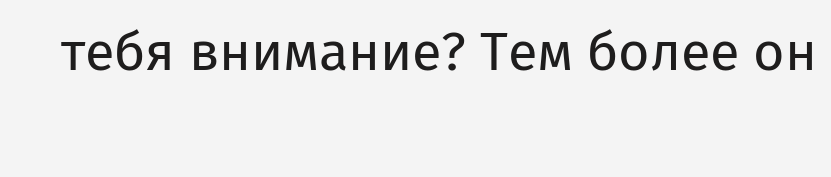тебя внимание? Тем более он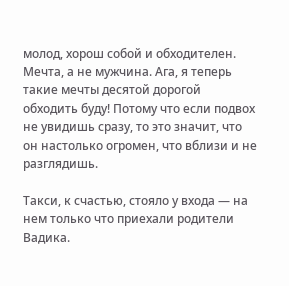молод, хорош собой и обходителен. Мечта, а не мужчина. Ага, я теперь такие мечты десятой дорогой обходить буду! Потому что если подвох не увидишь сразу, то это значит, что он настолько огромен, что вблизи и не разглядишь.

Такси, к счастью, стояло у входа — на нем только что приехали родители Вадика.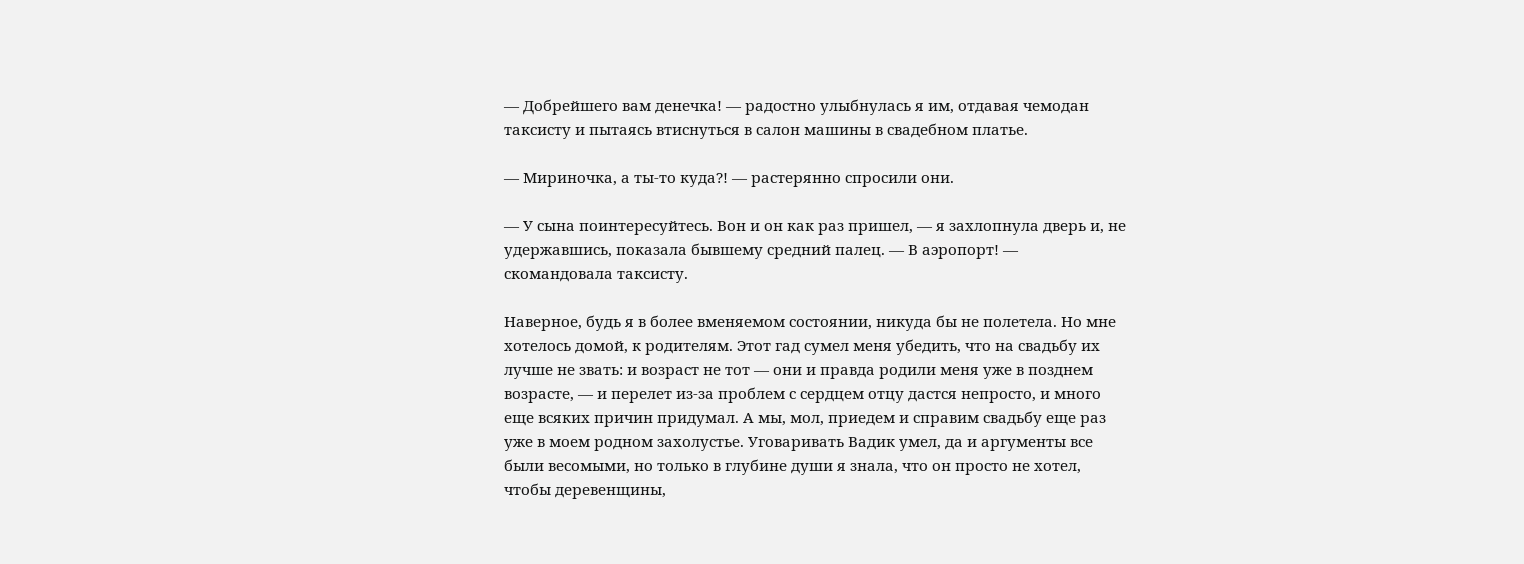— Добрейшего вам денечка! — радостно улыбнулась я им, отдавая чемодан таксисту и пытаясь втиснуться в салон машины в свадебном платье.

— Мириночка, а ты-то куда?! — растерянно спросили они.

— У сына поинтересуйтесь. Вон и он как раз пришел, — я захлопнула дверь и, не удержавшись, показала бывшему средний палец. — В аэропорт! — скомандовала таксисту.

Наверное, будь я в более вменяемом состоянии, никуда бы не полетела. Но мне хотелось домой, к родителям. Этот гад сумел меня убедить, что на свадьбу их лучше не звать: и возраст не тот — они и правда родили меня уже в позднем возрасте, — и перелет из-за проблем с сердцем отцу дастся непросто, и много еще всяких причин придумал. А мы, мол, приедем и справим свадьбу еще раз уже в моем родном захолустье. Уговаривать Вадик умел, да и аргументы все были весомыми, но только в глубине души я знала, что он просто не хотел, чтобы деревенщины,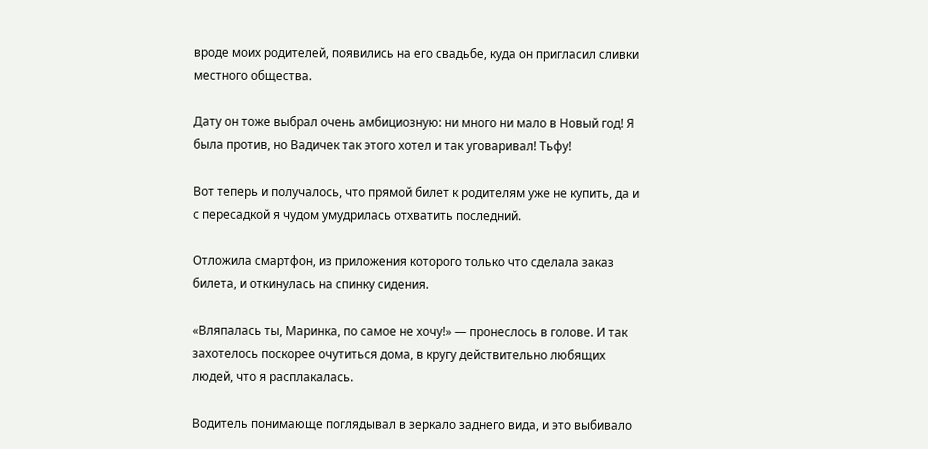вроде моих родителей, появились на его свадьбе, куда он пригласил сливки местного общества.

Дату он тоже выбрал очень амбициозную: ни много ни мало в Новый год! Я была против, но Вадичек так этого хотел и так уговаривал! Тьфу!

Вот теперь и получалось, что прямой билет к родителям уже не купить, да и с пересадкой я чудом умудрилась отхватить последний.

Отложила смартфон, из приложения которого только что сделала заказ билета, и откинулась на спинку сидения.

«Вляпалась ты, Маринка, по самое не хочу!» — пронеслось в голове. И так захотелось поскорее очутиться дома, в кругу действительно любящих людей, что я расплакалась.

Водитель понимающе поглядывал в зеркало заднего вида, и это выбивало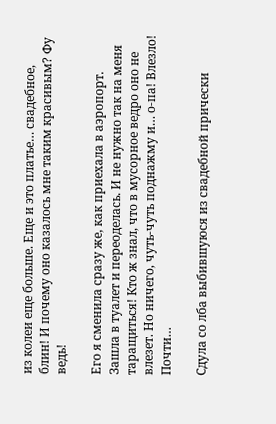из колеи еще больше. Еще и это платье… свадебное, блин! И почему оно казалось мне таким красивым? Фу ведь!

Его я сменила сразу же, как приехала в аэропорт. Зашла в туалет и переоделась. И не нужно так на меня таращиться! Кто ж знал, что в мусорное ведро оно не влезет. Но ничего, чуть-чуть поднажму и… о-па! Влезло! Почти…

Сдула со лба выбившуюся из свадебной прически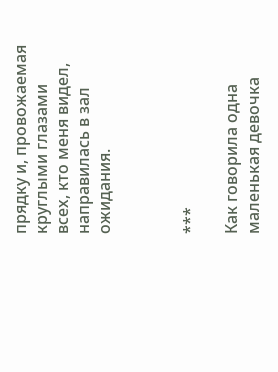прядку и, провожаемая круглыми глазами всех, кто меня видел, направилась в зал ожидания.



***

Как говорила одна маленькая девочка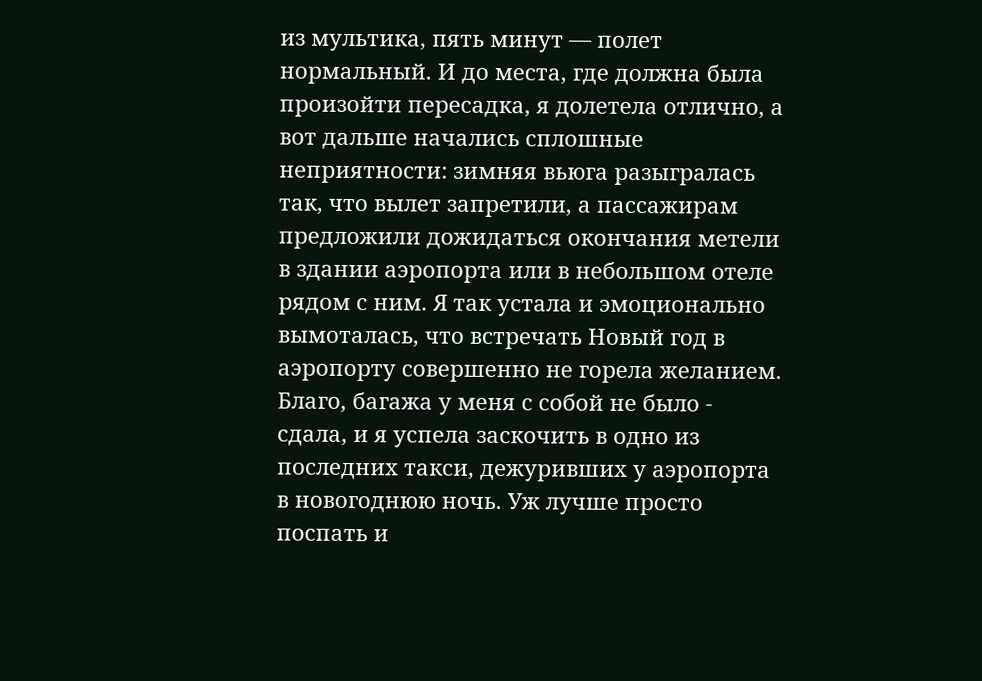из мультика, пять минут — полет нормальный. И до места, где должна была произойти пересадка, я долетела отлично, а вот дальше начались сплошные неприятности: зимняя вьюга разыгралась так, что вылет запретили, а пассажирам предложили дожидаться окончания метели в здании аэропорта или в небольшом отеле рядом с ним. Я так устала и эмоционально вымоталась, что встречать Новый год в аэропорту совершенно не горела желанием. Благо, багажа у меня с собой не было - сдала, и я успела заскочить в одно из последних такси, дежуривших у аэропорта в новогоднюю ночь. Уж лучше просто поспать и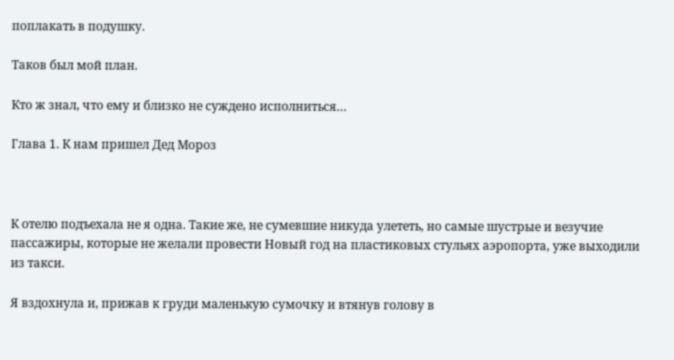поплакать в подушку.

Таков был мой план.

Кто ж знал, что ему и близко не суждено исполниться…

Глава 1. К нам пришел Дед Мороз



К отелю подъехала не я одна. Такие же, не сумевшие никуда улететь, но самые шустрые и везучие пассажиры, которые не желали провести Новый год на пластиковых стульях аэропорта, уже выходили из такси.

Я вздохнула и, прижав к груди маленькую сумочку и втянув голову в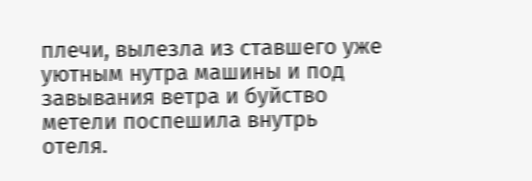плечи, вылезла из ставшего уже уютным нутра машины и под завывания ветра и буйство метели поспешила внутрь отеля.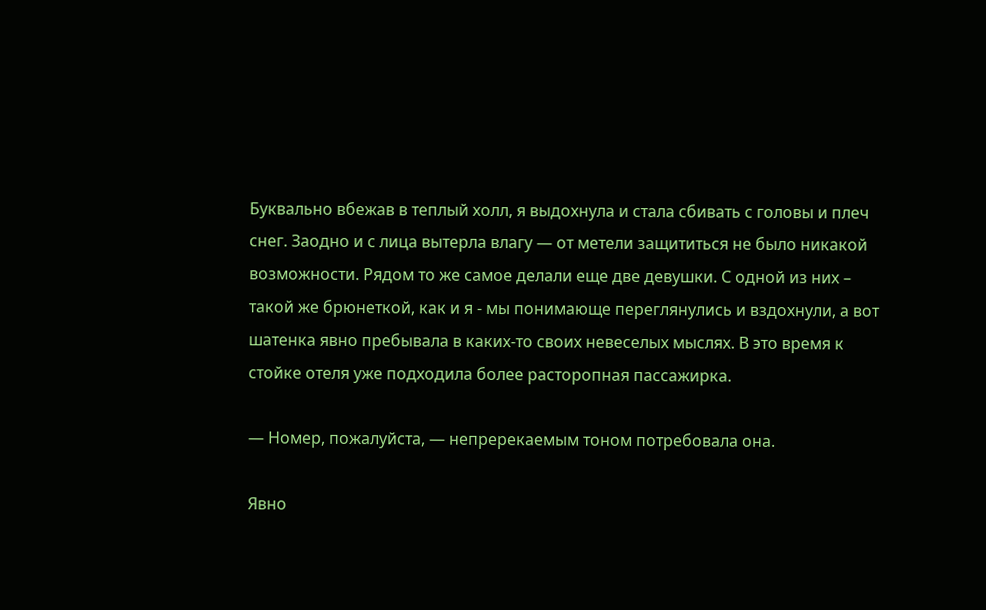Буквально вбежав в теплый холл, я выдохнула и стала сбивать с головы и плеч снег. Заодно и с лица вытерла влагу — от метели защититься не было никакой возможности. Рядом то же самое делали еще две девушки. С одной из них – такой же брюнеткой, как и я - мы понимающе переглянулись и вздохнули, а вот шатенка явно пребывала в каких-то своих невеселых мыслях. В это время к стойке отеля уже подходила более расторопная пассажирка.

— Номер, пожалуйста, — непререкаемым тоном потребовала она.

Явно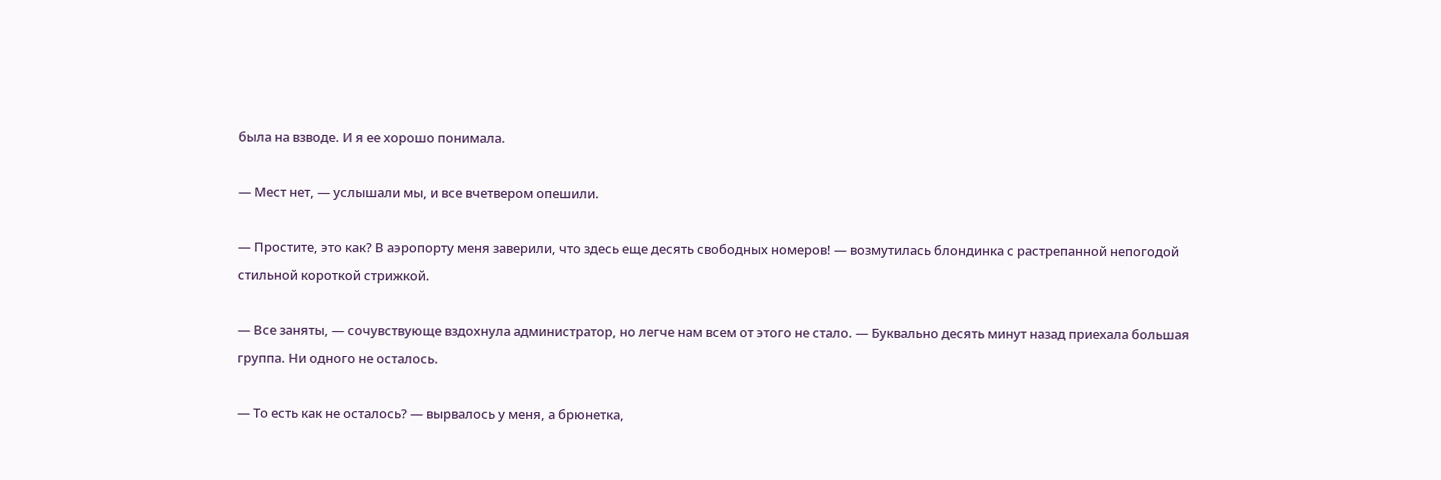была на взводе. И я ее хорошо понимала.

— Мест нет, — услышали мы, и все вчетвером опешили.

— Простите, это как? В аэропорту меня заверили, что здесь еще десять свободных номеров! — возмутилась блондинка с растрепанной непогодой стильной короткой стрижкой.

— Все заняты, — сочувствующе вздохнула администратор, но легче нам всем от этого не стало. — Буквально десять минут назад приехала большая группа. Ни одного не осталось.

— То есть как не осталось? — вырвалось у меня, а брюнетка,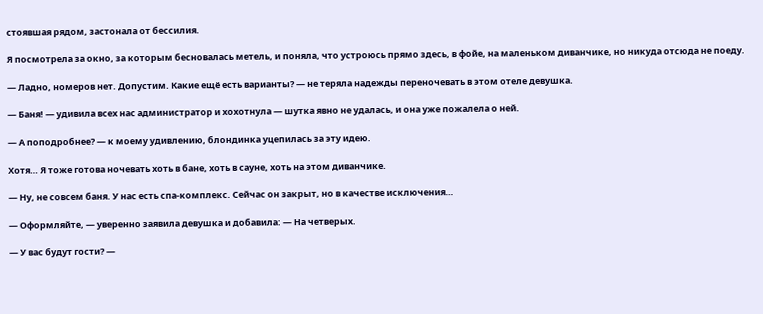стоявшая рядом, застонала от бессилия.

Я посмотрела за окно, за которым бесновалась метель, и поняла, что устроюсь прямо здесь, в фойе, на маленьком диванчике, но никуда отсюда не поеду.

— Ладно, номеров нет. Допустим. Какие ещё есть варианты? — не теряла надежды переночевать в этом отеле девушка.

— Баня! — удивила всех нас администратор и хохотнула — шутка явно не удалась, и она уже пожалела о ней.

— А поподробнее? — к моему удивлению, блондинка уцепилась за эту идею.

Хотя… Я тоже готова ночевать хоть в бане, хоть в сауне, хоть на этом диванчике.

— Ну, не совсем баня. У нас есть спа-комплекс. Сейчас он закрыт, но в качестве исключения…

— Оформляйте, — уверенно заявила девушка и добавила: — На четверых.

— У вас будут гости? —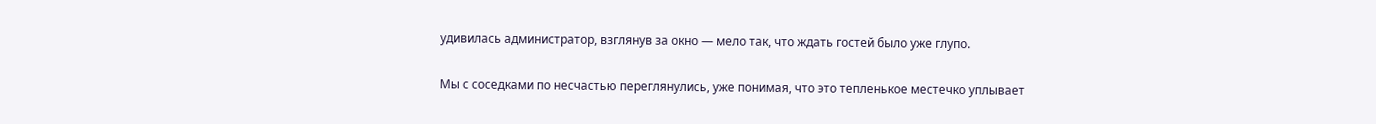удивилась администратор, взглянув за окно — мело так, что ждать гостей было уже глупо.

Мы с соседками по несчастью переглянулись, уже понимая, что это тепленькое местечко уплывает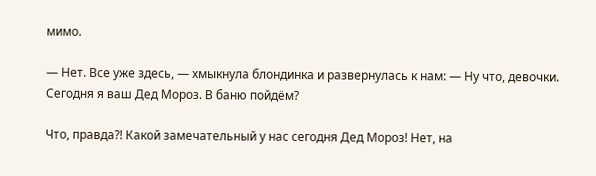мимо.

— Нет. Все уже здесь, — хмыкнула блондинка и развернулась к нам: — Ну что, девочки. Сегодня я ваш Дед Мороз. В баню пойдём?

Что, правда?! Какой замечательный у нас сегодня Дед Мороз! Нет, на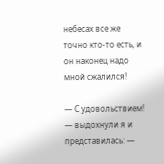небесах все же точно кто-то есть, и он наконец надо мной сжалился!

— С удовольствием! — выдохнули я и представилась: —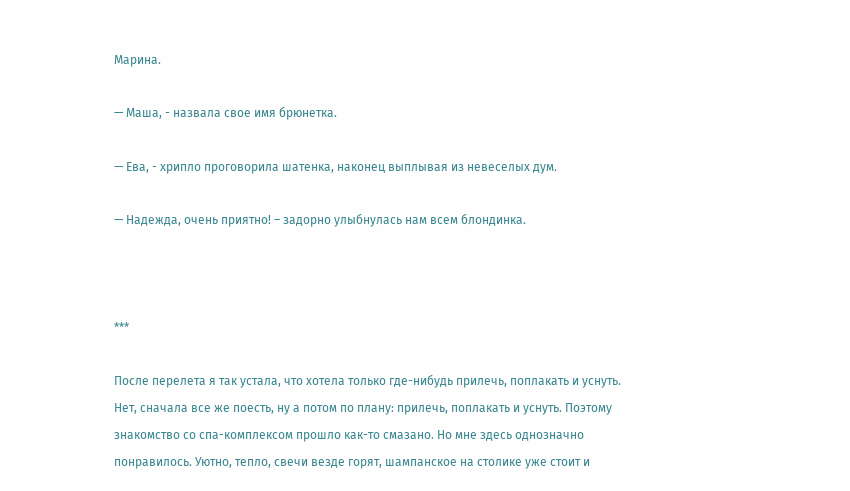Марина.

— Маша, - назвала свое имя брюнетка.

— Ева, - хрипло проговорила шатенка, наконец выплывая из невеселых дум.

— Надежда, очень приятно! – задорно улыбнулась нам всем блондинка.



***

После перелета я так устала, что хотела только где-нибудь прилечь, поплакать и уснуть. Нет, сначала все же поесть, ну а потом по плану: прилечь, поплакать и уснуть. Поэтому знакомство со спа-комплексом прошло как-то смазано. Но мне здесь однозначно понравилось. Уютно, тепло, свечи везде горят, шампанское на столике уже стоит и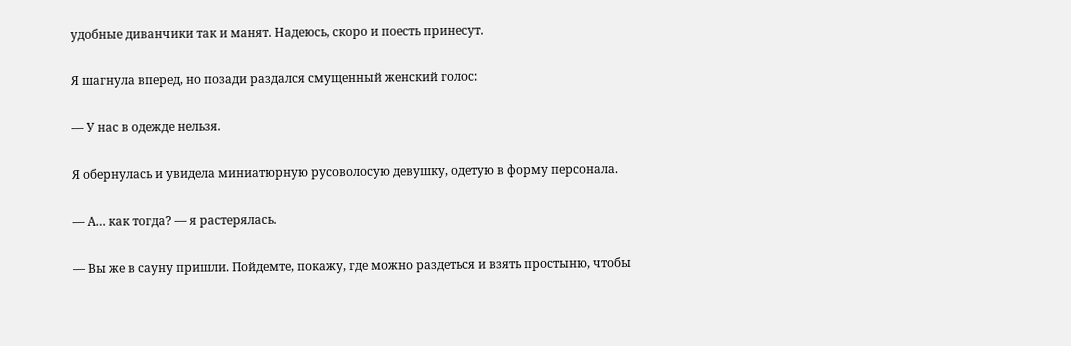удобные диванчики так и манят. Надеюсь, скоро и поесть принесут.

Я шагнула вперед, но позади раздался смущенный женский голос:

— У нас в одежде нельзя.

Я обернулась и увидела миниатюрную русоволосую девушку, одетую в форму персонала.

— А… как тогда? — я растерялась.

— Вы же в сауну пришли. Пойдемте, покажу, где можно раздеться и взять простыню, чтобы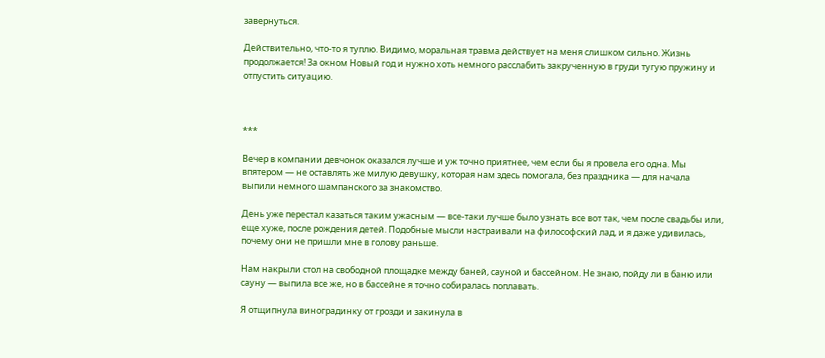завернуться.

Действительно, что-то я туплю. Видимо, моральная травма действует на меня слишком сильно. Жизнь продолжается! За окном Новый год и нужно хоть немного расслабить закрученную в груди тугую пружину и отпустить ситуацию.



***

Вечер в компании девчонок оказался лучше и уж точно приятнее, чем если бы я провела его одна. Мы впятером — не оставлять же милую девушку, которая нам здесь помогала, без праздника — для начала выпили немного шампанского за знакомство.

День уже перестал казаться таким ужасным — все-таки лучше было узнать все вот так, чем после свадьбы или, еще хуже, после рождения детей. Подобные мысли настраивали на философский лад, и я даже удивилась, почему они не пришли мне в голову раньше.

Нам накрыли стол на свободной площадке между баней, сауной и бассейном. Не знаю, пойду ли в баню или сауну — выпила все же, но в бассейне я точно собиралась поплавать.

Я отщипнула виноградинку от грозди и закинула в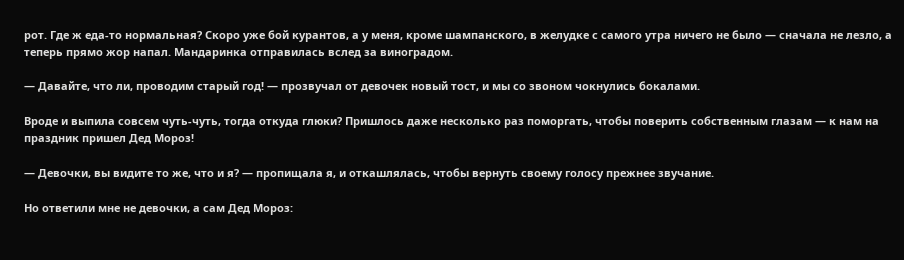рот. Где ж еда-то нормальная? Скоро уже бой курантов, а у меня, кроме шампанского, в желудке с самого утра ничего не было — сначала не лезло, а теперь прямо жор напал. Мандаринка отправилась вслед за виноградом.

— Давайте, что ли, проводим старый год! — прозвучал от девочек новый тост, и мы со звоном чокнулись бокалами.

Вроде и выпила совсем чуть-чуть, тогда откуда глюки? Пришлось даже несколько раз поморгать, чтобы поверить собственным глазам — к нам на праздник пришел Дед Мороз!

— Девочки, вы видите то же, что и я? — пропищала я, и откашлялась, чтобы вернуть своему голосу прежнее звучание.

Но ответили мне не девочки, а сам Дед Мороз: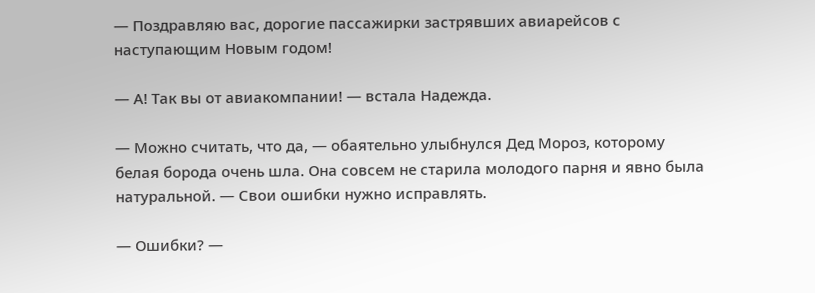— Поздравляю вас, дорогие пассажирки застрявших авиарейсов с наступающим Новым годом!

— А! Так вы от авиакомпании! — встала Надежда.

— Можно считать, что да, — обаятельно улыбнулся Дед Мороз, которому белая борода очень шла. Она совсем не старила молодого парня и явно была натуральной. — Свои ошибки нужно исправлять.

— Ошибки? —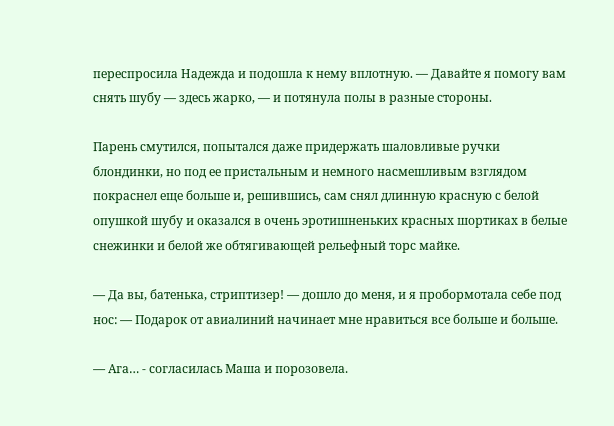переспросила Надежда и подошла к нему вплотную. — Давайте я помогу вам снять шубу — здесь жарко, — и потянула полы в разные стороны.

Парень смутился, попытался даже придержать шаловливые ручки блондинки, но под ее пристальным и немного насмешливым взглядом покраснел еще больше и, решившись, сам снял длинную красную с белой опушкой шубу и оказался в очень эротишненьких красных шортиках в белые снежинки и белой же обтягивающей рельефный торс майке.

— Да вы, батенька, стриптизер! — дошло до меня, и я пробормотала себе под нос: — Подарок от авиалиний начинает мне нравиться все больше и больше.

— Ага… - согласилась Маша и порозовела.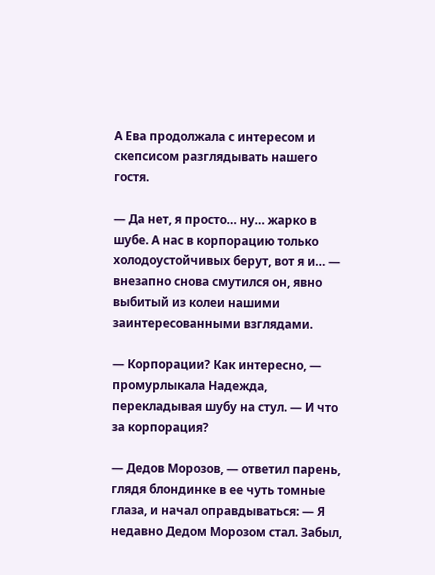А Ева продолжала с интересом и скепсисом разглядывать нашего гостя.

— Да нет, я просто… ну… жарко в шубе. А нас в корпорацию только холодоустойчивых берут, вот я и… — внезапно снова смутился он, явно выбитый из колеи нашими заинтересованными взглядами.

— Корпорации? Как интересно, — промурлыкала Надежда, перекладывая шубу на стул. — И что за корпорация?

— Дедов Морозов, — ответил парень, глядя блондинке в ее чуть томные глаза, и начал оправдываться: — Я недавно Дедом Морозом стал. Забыл,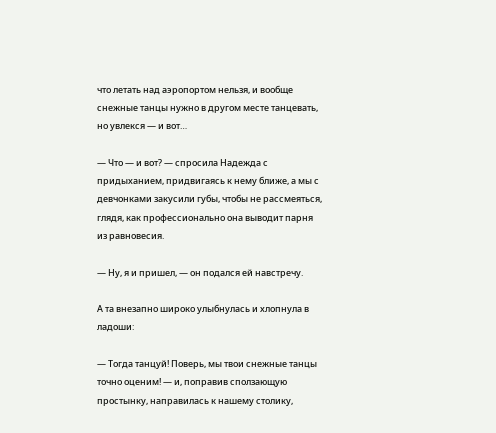что летать над аэропортом нельзя, и вообще снежные танцы нужно в другом месте танцевать, но увлекся — и вот…

— Что — и вот? — спросила Надежда с придыханием, придвигаясь к нему ближе, а мы с девчонками закусили губы, чтобы не рассмеяться, глядя, как профессионально она выводит парня из равновесия.

— Ну, я и пришел, — он подался ей навстречу.

А та внезапно широко улыбнулась и хлопнула в ладоши:

— Тогда танцуй! Поверь, мы твои снежные танцы точно оценим! — и, поправив сползающую простынку, направилась к нашему столику,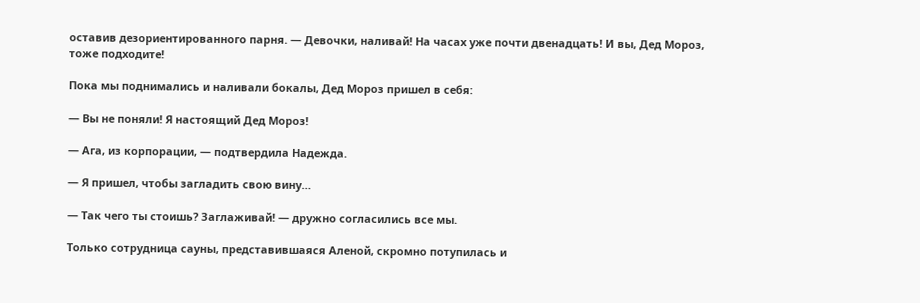оставив дезориентированного парня. — Девочки, наливай! На часах уже почти двенадцать! И вы, Дед Мороз, тоже подходите!

Пока мы поднимались и наливали бокалы, Дед Мороз пришел в себя:

— Вы не поняли! Я настоящий Дед Мороз!

— Ага, из корпорации, — подтвердила Надежда.

— Я пришел, чтобы загладить свою вину…

— Так чего ты стоишь? Заглаживай! — дружно согласились все мы.

Только сотрудница сауны, представившаяся Аленой, скромно потупилась и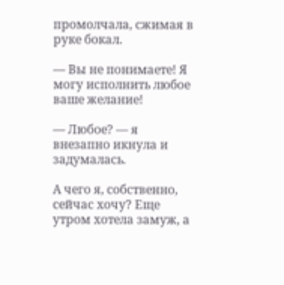промолчала, сжимая в руке бокал.

— Вы не понимаете! Я могу исполнить любое ваше желание!

— Любое? — я внезапно икнула и задумалась.

А чего я, собственно, сейчас хочу? Еще утром хотела замуж, а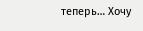теперь… Хочу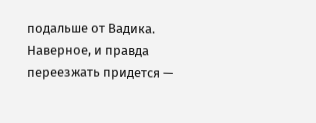подальше от Вадика. Наверное, и правда переезжать придется —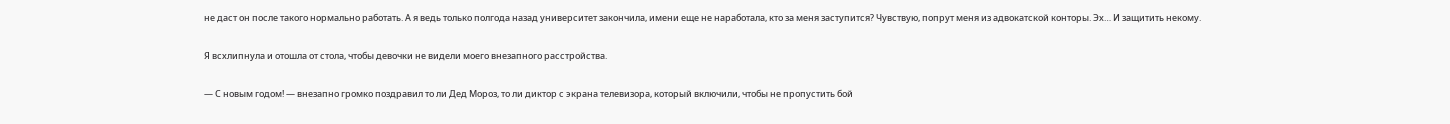не даст он после такого нормально работать. А я ведь только полгода назад университет закончила, имени еще не наработала, кто за меня заступится? Чувствую, попрут меня из адвокатской конторы. Эх… И защитить некому.

Я всхлипнула и отошла от стола, чтобы девочки не видели моего внезапного расстройства.

— С новым годом! — внезапно громко поздравил то ли Дед Мороз, то ли диктор с экрана телевизора, который включили, чтобы не пропустить бой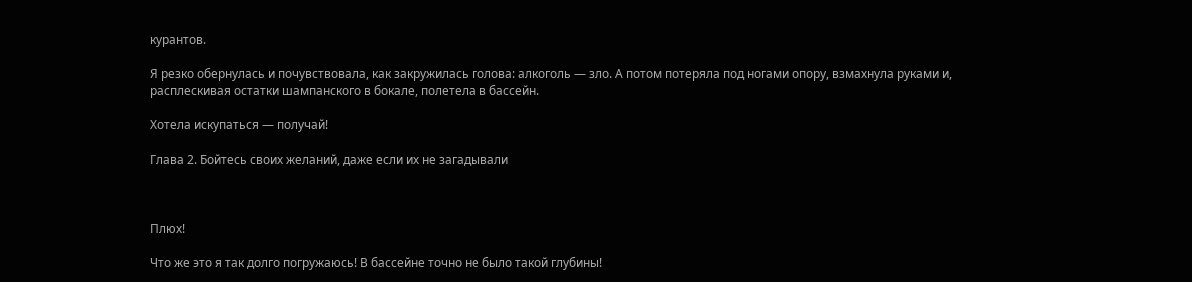курантов.

Я резко обернулась и почувствовала, как закружилась голова: алкоголь — зло. А потом потеряла под ногами опору, взмахнула руками и, расплескивая остатки шампанского в бокале, полетела в бассейн.

Хотела искупаться — получай!

Глава 2. Бойтесь своих желаний, даже если их не загадывали



Плюх!

Что же это я так долго погружаюсь! В бассейне точно не было такой глубины!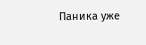Паника уже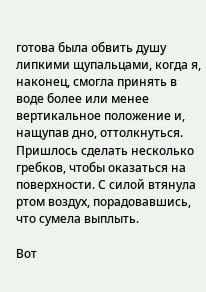готова была обвить душу липкими щупальцами, когда я, наконец, смогла принять в воде более или менее вертикальное положение и, нащупав дно, оттолкнуться. Пришлось сделать несколько гребков, чтобы оказаться на поверхности. С силой втянула ртом воздух, порадовавшись, что сумела выплыть.

Вот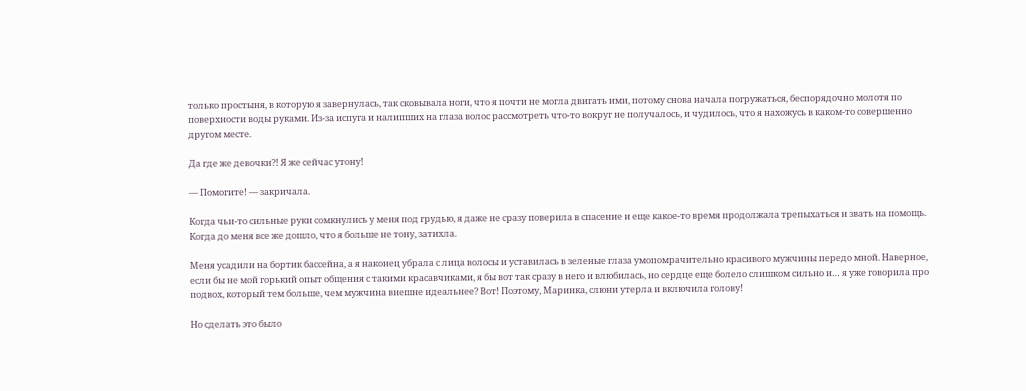только простыня, в которую я завернулась, так сковывала ноги, что я почти не могла двигать ими, потому снова начала погружаться, беспорядочно молотя по поверхности воды руками. Из-за испуга и налипших на глаза волос рассмотреть что-то вокруг не получалось, и чудилось, что я нахожусь в каком-то совершенно другом месте.

Да где же девочки?! Я же сейчас утону!

— Помогите! — закричала.

Когда чьи-то сильные руки сомкнулись у меня под грудью, я даже не сразу поверила в спасение и еще какое-то время продолжала трепыхаться и звать на помощь. Когда до меня все же дошло, что я больше не тону, затихла.

Меня усадили на бортик бассейна, а я наконец убрала с лица волосы и уставилась в зеленые глаза умопомрачительно красивого мужчины передо мной. Наверное, если бы не мой горький опыт общения с такими красавчиками, я бы вот так сразу в него и влюбилась, но сердце еще болело слишком сильно и… я уже говорила про подвох, который тем больше, чем мужчина внешне идеальнее? Вот! Поэтому, Маринка, слюни утерла и включила голову!

Но сделать это было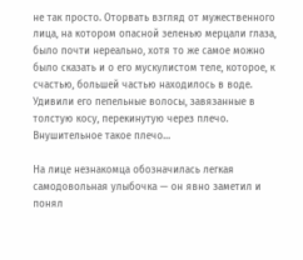не так просто. Оторвать взгляд от мужественного лица, на котором опасной зеленью мерцали глаза, было почти нереально, хотя то же самое можно было сказать и о его мускулистом теле, которое, к счастью, большей частью находилось в воде. Удивили его пепельные волосы, завязанные в толстую косу, перекинутую через плечо. Внушительное такое плечо…

На лице незнакомца обозначилась легкая самодовольная улыбочка — он явно заметил и понял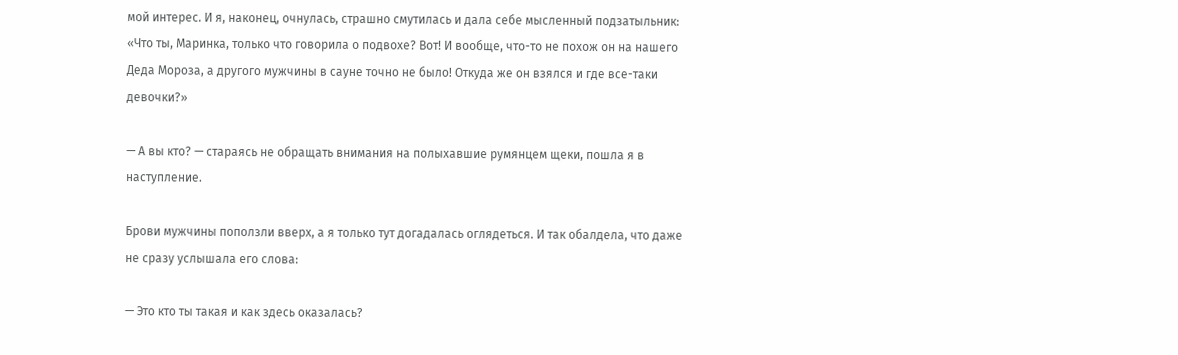мой интерес. И я, наконец, очнулась, страшно смутилась и дала себе мысленный подзатыльник: «Что ты, Маринка, только что говорила о подвохе? Вот! И вообще, что-то не похож он на нашего Деда Мороза, а другого мужчины в сауне точно не было! Откуда же он взялся и где все-таки девочки?»

— А вы кто? — стараясь не обращать внимания на полыхавшие румянцем щеки, пошла я в наступление.

Брови мужчины поползли вверх, а я только тут догадалась оглядеться. И так обалдела, что даже не сразу услышала его слова:

— Это кто ты такая и как здесь оказалась?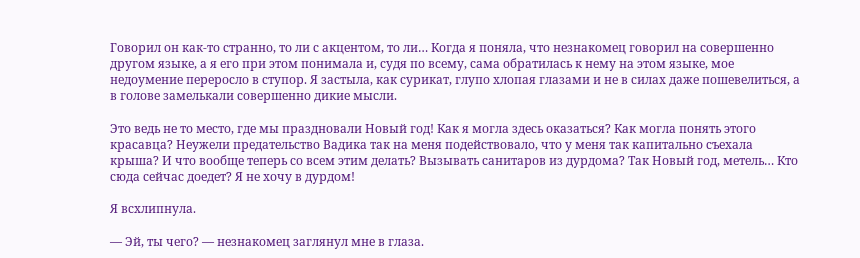Говорил он как-то странно, то ли с акцентом, то ли… Когда я поняла, что незнакомец говорил на совершенно другом языке, а я его при этом понимала и, судя по всему, сама обратилась к нему на этом языке, мое недоумение переросло в ступор. Я застыла, как сурикат, глупо хлопая глазами и не в силах даже пошевелиться, а в голове замелькали совершенно дикие мысли.

Это ведь не то место, где мы праздновали Новый год! Как я могла здесь оказаться? Как могла понять этого красавца? Неужели предательство Вадика так на меня подействовало, что у меня так капитально съехала крыша? И что вообще теперь со всем этим делать? Вызывать санитаров из дурдома? Так Новый год, метель… Кто сюда сейчас доедет? Я не хочу в дурдом!

Я всхлипнула.

— Эй, ты чего? — незнакомец заглянул мне в глаза.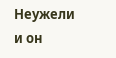Неужели и он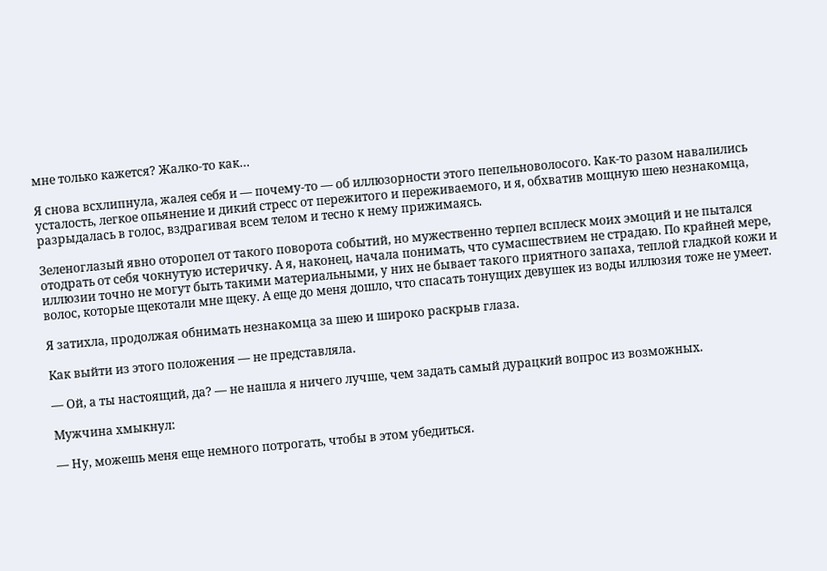мне только кажется? Жалко-то как…

Я снова всхлипнула, жалея себя и — почему-то — об иллюзорности этого пепельноволосого. Как-то разом навалились усталость, легкое опьянение и дикий стресс от пережитого и переживаемого, и я, обхватив мощную шею незнакомца, разрыдалась в голос, вздрагивая всем телом и тесно к нему прижимаясь.

Зеленоглазый явно оторопел от такого поворота событий, но мужественно терпел всплеск моих эмоций и не пытался отодрать от себя чокнутую истеричку. А я, наконец, начала понимать, что сумасшествием не страдаю. По крайней мере, иллюзии точно не могут быть такими материальными, у них не бывает такого приятного запаха, теплой гладкой кожи и волос, которые щекотали мне щеку. А еще до меня дошло, что спасать тонущих девушек из воды иллюзия тоже не умеет.

Я затихла, продолжая обнимать незнакомца за шею и широко раскрыв глаза.

Как выйти из этого положения — не представляла.

— Ой, а ты настоящий, да? — не нашла я ничего лучше, чем задать самый дурацкий вопрос из возможных.

Мужчина хмыкнул:

— Ну, можешь меня еще немного потрогать, чтобы в этом убедиться.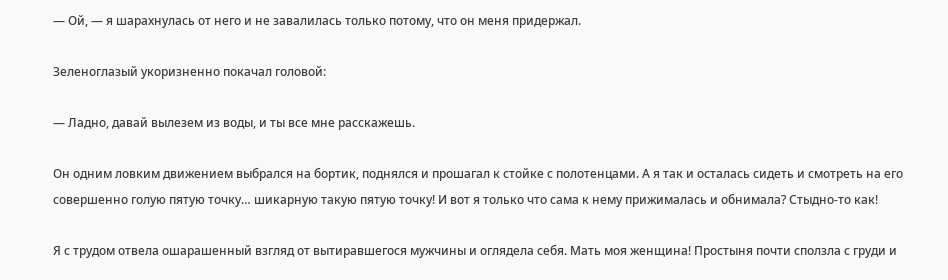— Ой, — я шарахнулась от него и не завалилась только потому, что он меня придержал.

Зеленоглазый укоризненно покачал головой:

— Ладно, давай вылезем из воды, и ты все мне расскажешь.

Он одним ловким движением выбрался на бортик, поднялся и прошагал к стойке с полотенцами. А я так и осталась сидеть и смотреть на его совершенно голую пятую точку… шикарную такую пятую точку! И вот я только что сама к нему прижималась и обнимала? Стыдно-то как!

Я с трудом отвела ошарашенный взгляд от вытиравшегося мужчины и оглядела себя. Мать моя женщина! Простыня почти сползла с груди и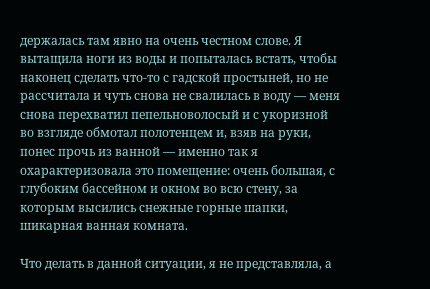держалась там явно на очень честном слове. Я вытащила ноги из воды и попыталась встать, чтобы наконец сделать что-то с гадской простыней, но не рассчитала и чуть снова не свалилась в воду — меня снова перехватил пепельноволосый и с укоризной во взгляде обмотал полотенцем и, взяв на руки, понес прочь из ванной — именно так я охарактеризовала это помещение: очень большая, с глубоким бассейном и окном во всю стену, за которым высились снежные горные шапки, шикарная ванная комната.

Что делать в данной ситуации, я не представляла, а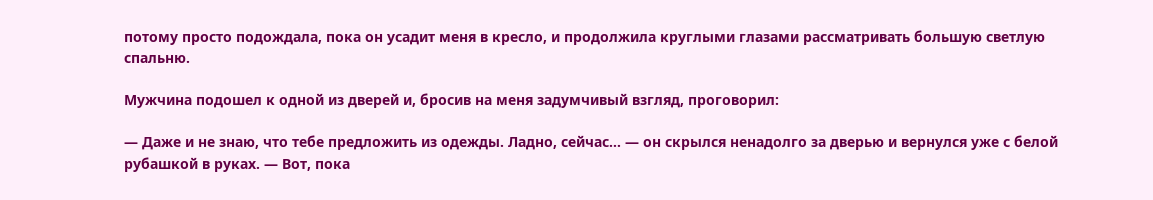потому просто подождала, пока он усадит меня в кресло, и продолжила круглыми глазами рассматривать большую светлую спальню.

Мужчина подошел к одной из дверей и, бросив на меня задумчивый взгляд, проговорил:

— Даже и не знаю, что тебе предложить из одежды. Ладно, сейчас… — он скрылся ненадолго за дверью и вернулся уже с белой рубашкой в руках. — Вот, пока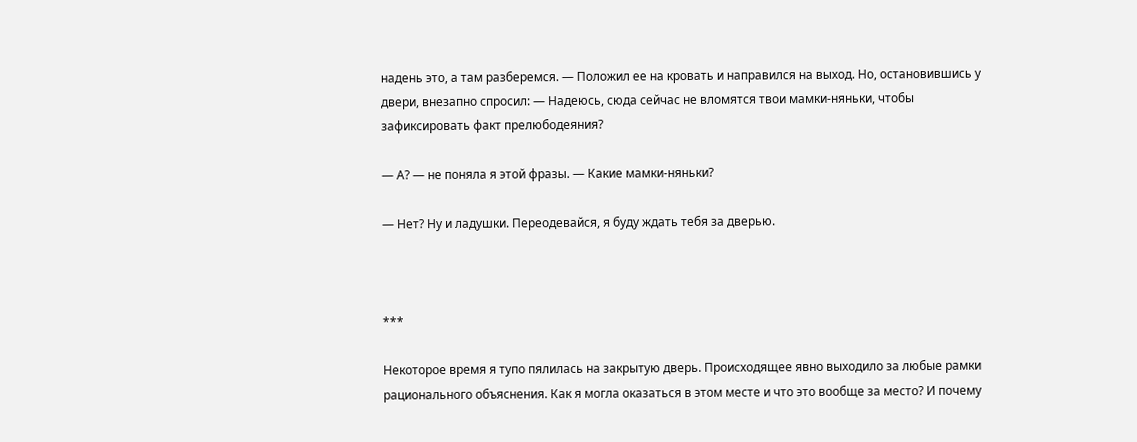надень это, а там разберемся. — Положил ее на кровать и направился на выход. Но, остановившись у двери, внезапно спросил: — Надеюсь, сюда сейчас не вломятся твои мамки-няньки, чтобы зафиксировать факт прелюбодеяния?

— А? — не поняла я этой фразы. — Какие мамки-няньки?

— Нет? Ну и ладушки. Переодевайся, я буду ждать тебя за дверью.



***

Некоторое время я тупо пялилась на закрытую дверь. Происходящее явно выходило за любые рамки рационального объяснения. Как я могла оказаться в этом месте и что это вообще за место? И почему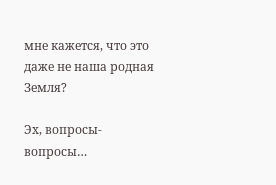мне кажется, что это даже не наша родная Земля?

Эх, вопросы-вопросы…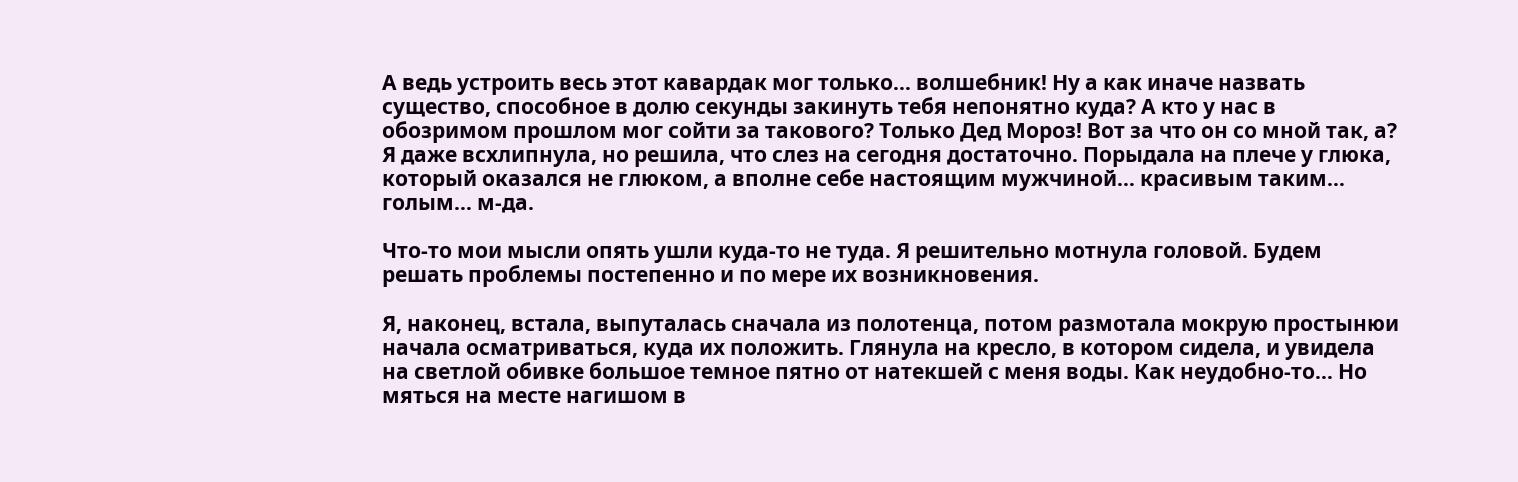А ведь устроить весь этот кавардак мог только… волшебник! Ну а как иначе назвать существо, способное в долю секунды закинуть тебя непонятно куда? А кто у нас в обозримом прошлом мог сойти за такового? Только Дед Мороз! Вот за что он со мной так, а? Я даже всхлипнула, но решила, что слез на сегодня достаточно. Порыдала на плече у глюка, который оказался не глюком, а вполне себе настоящим мужчиной… красивым таким… голым… м-да.

Что-то мои мысли опять ушли куда-то не туда. Я решительно мотнула головой. Будем решать проблемы постепенно и по мере их возникновения.

Я, наконец, встала, выпуталась сначала из полотенца, потом размотала мокрую простынюи начала осматриваться, куда их положить. Глянула на кресло, в котором сидела, и увидела на светлой обивке большое темное пятно от натекшей с меня воды. Как неудобно-то… Но мяться на месте нагишом в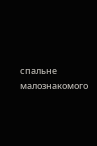спальне малознакомого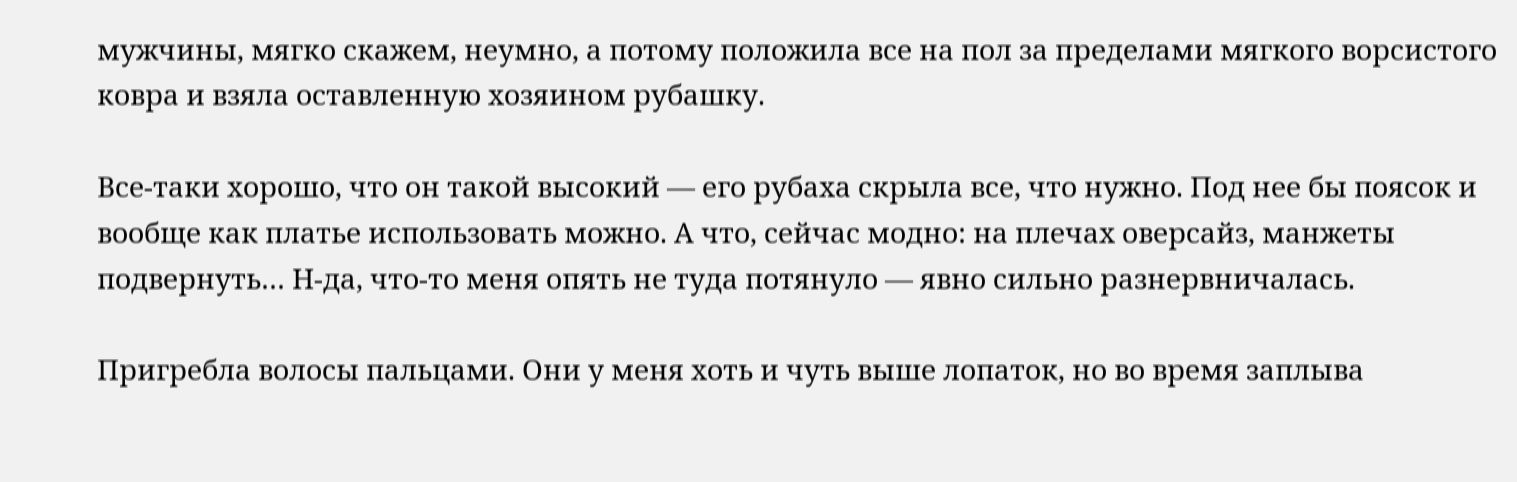мужчины, мягко скажем, неумно, а потому положила все на пол за пределами мягкого ворсистого ковра и взяла оставленную хозяином рубашку.

Все-таки хорошо, что он такой высокий — его рубаха скрыла все, что нужно. Под нее бы поясок и вообще как платье использовать можно. А что, сейчас модно: на плечах оверсайз, манжеты подвернуть… Н-да, что-то меня опять не туда потянуло — явно сильно разнервничалась.

Пригребла волосы пальцами. Они у меня хоть и чуть выше лопаток, но во время заплыва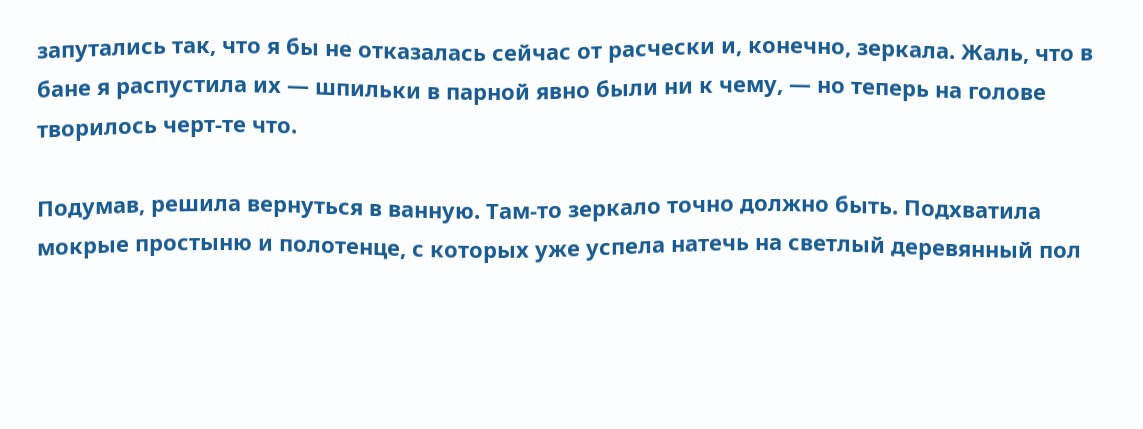запутались так, что я бы не отказалась сейчас от расчески и, конечно, зеркала. Жаль, что в бане я распустила их — шпильки в парной явно были ни к чему, — но теперь на голове творилось черт-те что.

Подумав, решила вернуться в ванную. Там-то зеркало точно должно быть. Подхватила мокрые простыню и полотенце, с которых уже успела натечь на светлый деревянный пол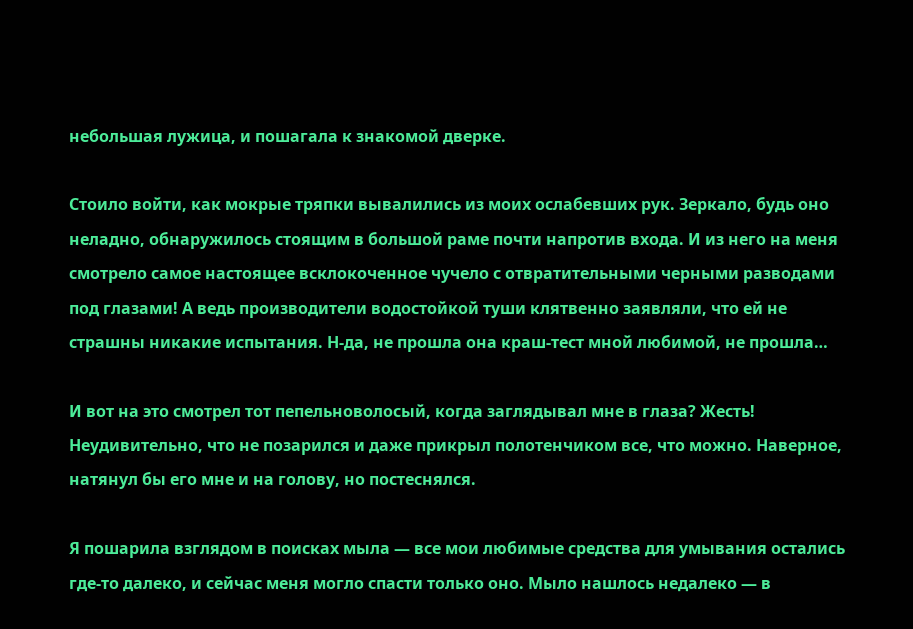небольшая лужица, и пошагала к знакомой дверке.

Стоило войти, как мокрые тряпки вывалились из моих ослабевших рук. Зеркало, будь оно неладно, обнаружилось стоящим в большой раме почти напротив входа. И из него на меня смотрело самое настоящее всклокоченное чучело с отвратительными черными разводами под глазами! А ведь производители водостойкой туши клятвенно заявляли, что ей не страшны никакие испытания. Н-да, не прошла она краш-тест мной любимой, не прошла…

И вот на это смотрел тот пепельноволосый, когда заглядывал мне в глаза? Жесть! Неудивительно, что не позарился и даже прикрыл полотенчиком все, что можно. Наверное, натянул бы его мне и на голову, но постеснялся.

Я пошарила взглядом в поисках мыла — все мои любимые средства для умывания остались где-то далеко, и сейчас меня могло спасти только оно. Мыло нашлось недалеко — в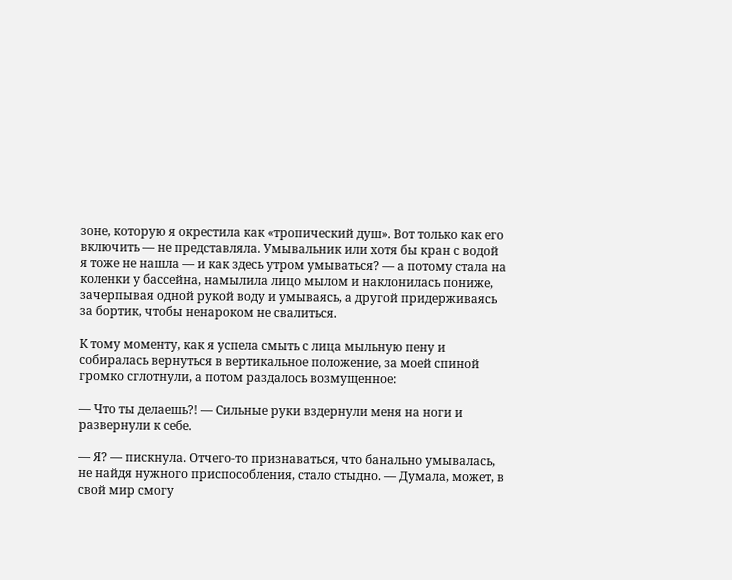зоне, которую я окрестила как «тропический душ». Вот только как его включить — не представляла. Умывальник или хотя бы кран с водой я тоже не нашла — и как здесь утром умываться? — а потому стала на коленки у бассейна, намылила лицо мылом и наклонилась пониже, зачерпывая одной рукой воду и умываясь, а другой придерживаясь за бортик, чтобы ненароком не свалиться.

К тому моменту, как я успела смыть с лица мыльную пену и собиралась вернуться в вертикальное положение, за моей спиной громко сглотнули, а потом раздалось возмущенное:

— Что ты делаешь?! — Сильные руки вздернули меня на ноги и развернули к себе.

— Я? — пискнула. Отчего-то признаваться, что банально умывалась, не найдя нужного приспособления, стало стыдно. — Думала, может, в свой мир смогу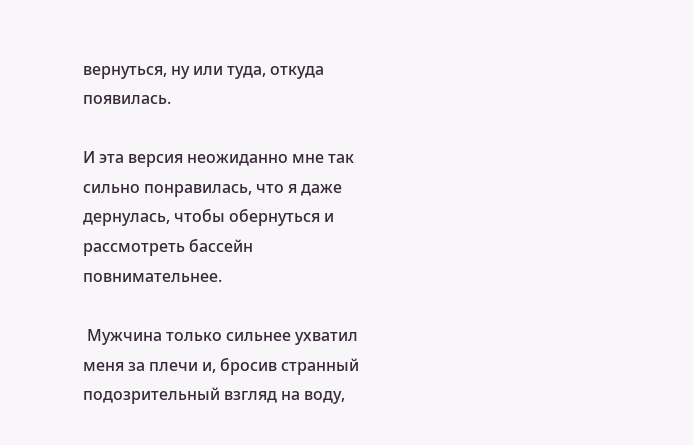вернуться, ну или туда, откуда появилась.

И эта версия неожиданно мне так сильно понравилась, что я даже дернулась, чтобы обернуться и рассмотреть бассейн повнимательнее.

 Мужчина только сильнее ухватил меня за плечи и, бросив странный подозрительный взгляд на воду,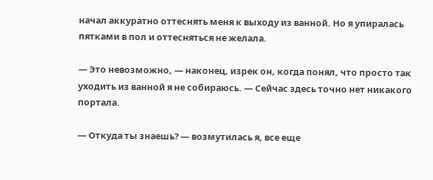начал аккуратно оттеснять меня к выходу из ванной. Но я упиралась пятками в пол и оттесняться не желала.

— Это невозможно, — наконец, изрек он, когда понял, что просто так уходить из ванной я не собираюсь. — Сейчас здесь точно нет никакого портала.

— Откуда ты знаешь? — возмутилась я, все еще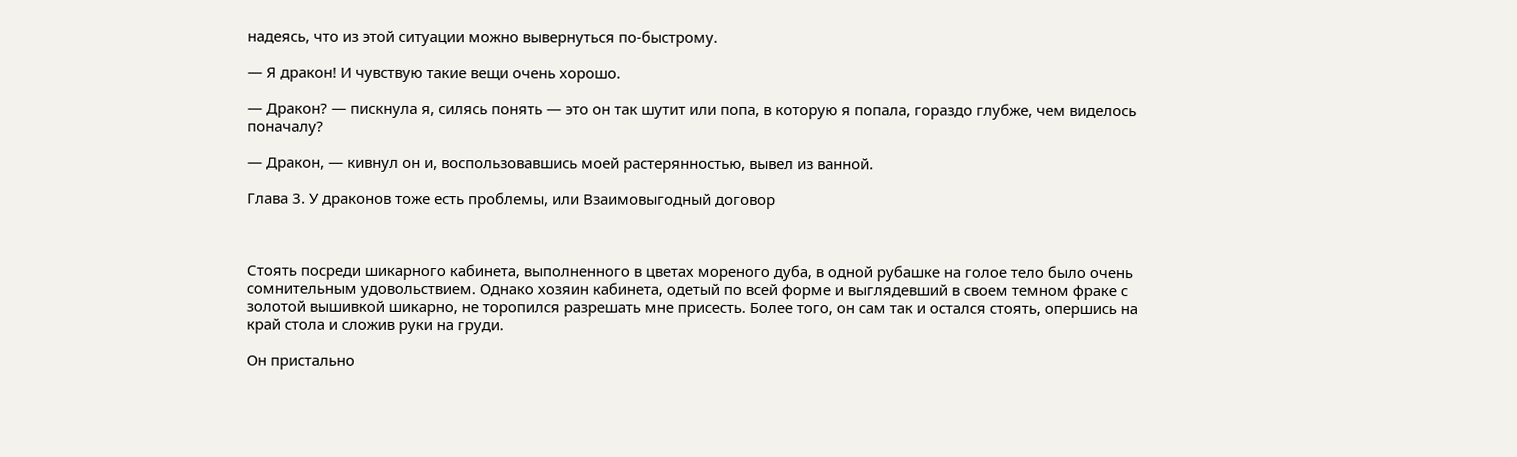надеясь, что из этой ситуации можно вывернуться по-быстрому.

— Я дракон! И чувствую такие вещи очень хорошо.

— Дракон? — пискнула я, силясь понять — это он так шутит или попа, в которую я попала, гораздо глубже, чем виделось поначалу?

— Дракон, — кивнул он и, воспользовавшись моей растерянностью, вывел из ванной.

Глава 3. У драконов тоже есть проблемы, или Взаимовыгодный договор



Стоять посреди шикарного кабинета, выполненного в цветах мореного дуба, в одной рубашке на голое тело было очень сомнительным удовольствием. Однако хозяин кабинета, одетый по всей форме и выглядевший в своем темном фраке с золотой вышивкой шикарно, не торопился разрешать мне присесть. Более того, он сам так и остался стоять, опершись на край стола и сложив руки на груди.

Он пристально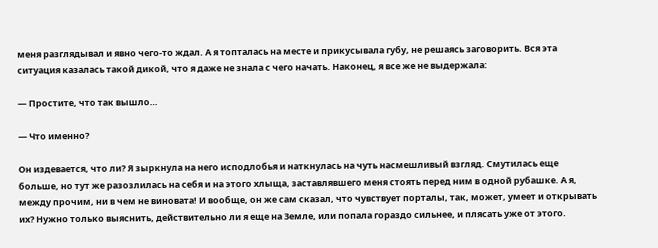меня разглядывал и явно чего-то ждал. А я топталась на месте и прикусывала губу, не решаясь заговорить. Вся эта ситуация казалась такой дикой, что я даже не знала с чего начать. Наконец, я все же не выдержала:

— Простите, что так вышло…

— Что именно?

Он издевается, что ли? Я зыркнула на него исподлобья и наткнулась на чуть насмешливый взгляд. Смутилась еще больше, но тут же разозлилась на себя и на этого хлыща, заставлявшего меня стоять перед ним в одной рубашке. А я, между прочим, ни в чем не виновата! И вообще, он же сам сказал, что чувствует порталы, так, может, умеет и открывать их? Нужно только выяснить, действительно ли я еще на Земле, или попала гораздо сильнее, и плясать уже от этого.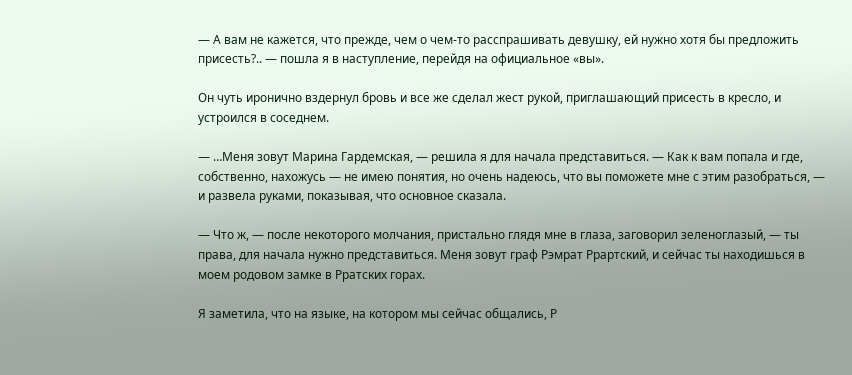— А вам не кажется, что прежде, чем о чем-то расспрашивать девушку, ей нужно хотя бы предложить присесть?.. — пошла я в наступление, перейдя на официальное «вы».

Он чуть иронично вздернул бровь и все же сделал жест рукой, приглашающий присесть в кресло, и устроился в соседнем.

— …Меня зовут Марина Гардемская, — решила я для начала представиться. — Как к вам попала и где, собственно, нахожусь — не имею понятия, но очень надеюсь, что вы поможете мне с этим разобраться, — и развела руками, показывая, что основное сказала.

— Что ж, — после некоторого молчания, пристально глядя мне в глаза, заговорил зеленоглазый, — ты права, для начала нужно представиться. Меня зовут граф Рэмрат Ррартский, и сейчас ты находишься в моем родовом замке в Рратских горах.

Я заметила, что на языке, на котором мы сейчас общались, Р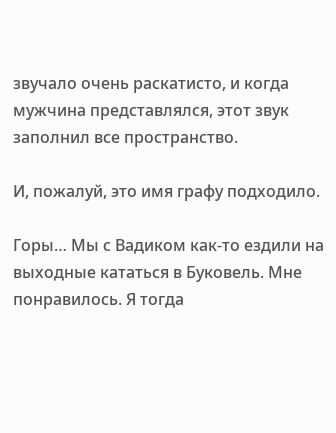звучало очень раскатисто, и когда мужчина представлялся, этот звук заполнил все пространство.

И, пожалуй, это имя графу подходило.

Горы… Мы с Вадиком как-то ездили на выходные кататься в Буковель. Мне понравилось. Я тогда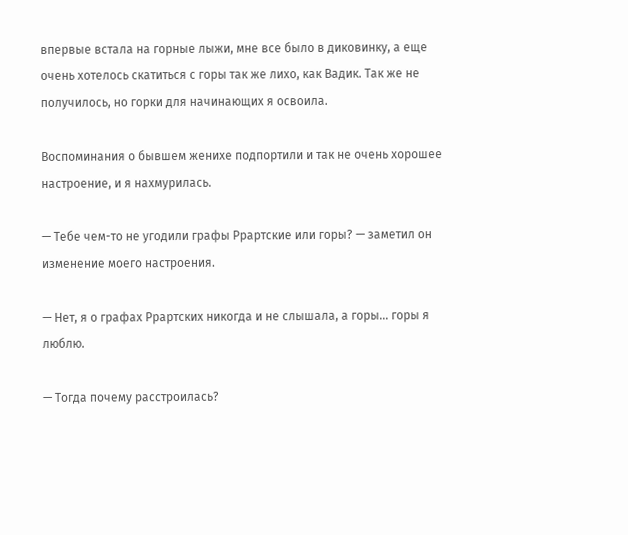впервые встала на горные лыжи, мне все было в диковинку, а еще очень хотелось скатиться с горы так же лихо, как Вадик. Так же не получилось, но горки для начинающих я освоила.

Воспоминания о бывшем женихе подпортили и так не очень хорошее настроение, и я нахмурилась.

— Тебе чем-то не угодили графы Ррартские или горы? — заметил он изменение моего настроения.

— Нет, я о графах Ррартских никогда и не слышала, а горы… горы я люблю.

— Тогда почему расстроилась?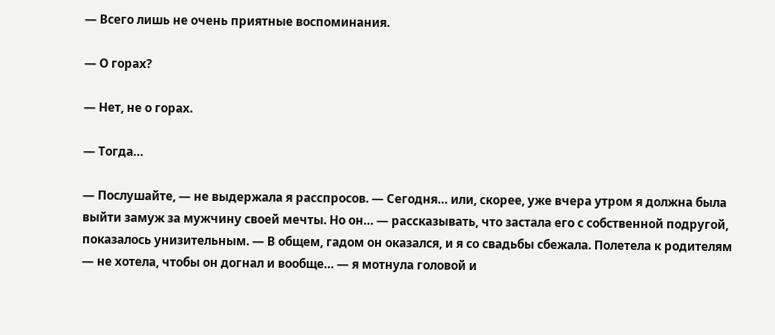— Всего лишь не очень приятные воспоминания.

— О горах?

— Нет, не о горах.

— Тогда…

— Послушайте, — не выдержала я расспросов. — Сегодня… или, скорее, уже вчера утром я должна была выйти замуж за мужчину своей мечты. Но он… — рассказывать, что застала его с собственной подругой, показалось унизительным. — В общем, гадом он оказался, и я со свадьбы сбежала. Полетела к родителям — не хотела, чтобы он догнал и вообще… — я мотнула головой и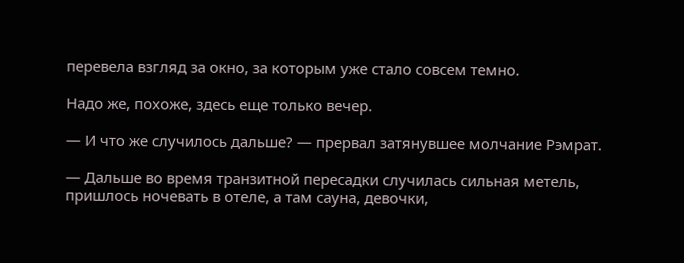перевела взгляд за окно, за которым уже стало совсем темно.

Надо же, похоже, здесь еще только вечер.

— И что же случилось дальше? — прервал затянувшее молчание Рэмрат.

— Дальше во время транзитной пересадки случилась сильная метель, пришлось ночевать в отеле, а там сауна, девочки,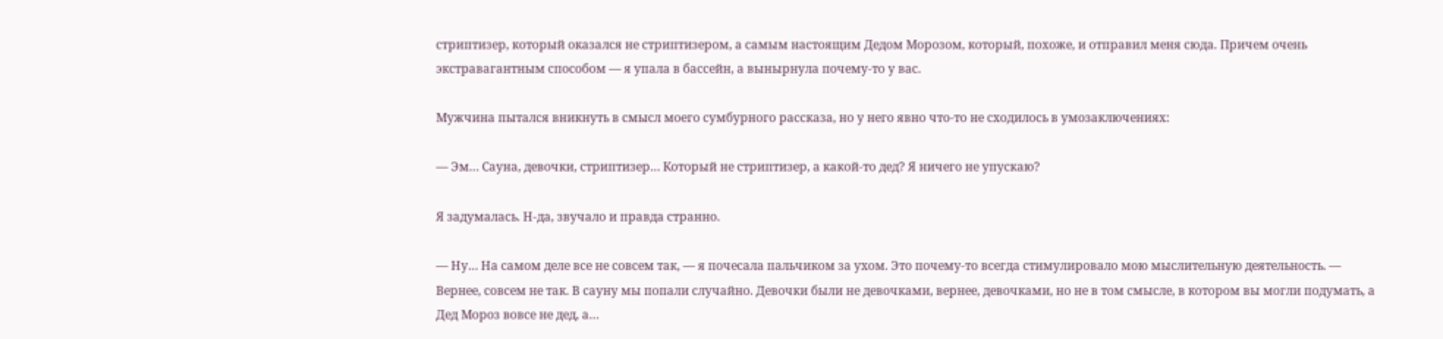стриптизер, который оказался не стриптизером, а самым настоящим Дедом Морозом, который, похоже, и отправил меня сюда. Причем очень экстравагантным способом — я упала в бассейн, а вынырнула почему-то у вас.

Мужчина пытался вникнуть в смысл моего сумбурного рассказа, но у него явно что-то не сходилось в умозаключениях:

— Эм… Сауна, девочки, стриптизер… Который не стриптизер, а какой-то дед? Я ничего не упускаю?

Я задумалась. Н-да, звучало и правда странно.

— Ну… На самом деле все не совсем так, — я почесала пальчиком за ухом. Это почему-то всегда стимулировало мою мыслительную деятельность. — Вернее, совсем не так. В сауну мы попали случайно. Девочки были не девочками, вернее, девочками, но не в том смысле, в котором вы могли подумать, а Дед Мороз вовсе не дед, а…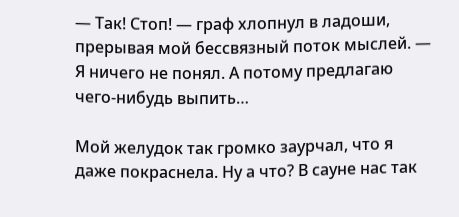— Так! Стоп! — граф хлопнул в ладоши, прерывая мой бессвязный поток мыслей. — Я ничего не понял. А потому предлагаю чего-нибудь выпить…

Мой желудок так громко заурчал, что я даже покраснела. Ну а что? В сауне нас так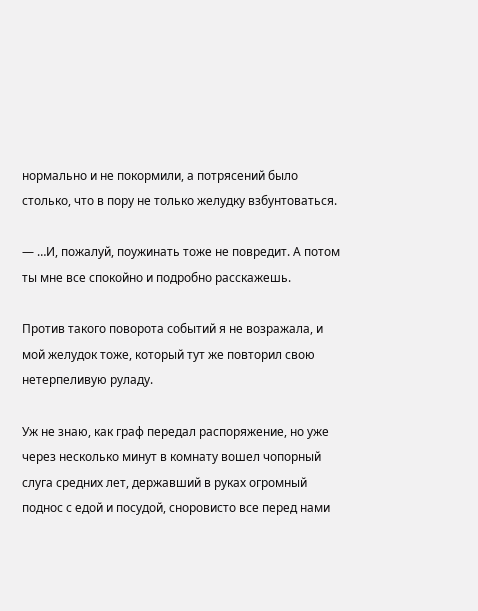нормально и не покормили, а потрясений было столько, что в пору не только желудку взбунтоваться.

— …И, пожалуй, поужинать тоже не повредит. А потом ты мне все спокойно и подробно расскажешь.

Против такого поворота событий я не возражала, и мой желудок тоже, который тут же повторил свою нетерпеливую руладу.

Уж не знаю, как граф передал распоряжение, но уже через несколько минут в комнату вошел чопорный слуга средних лет, державший в руках огромный поднос с едой и посудой, сноровисто все перед нами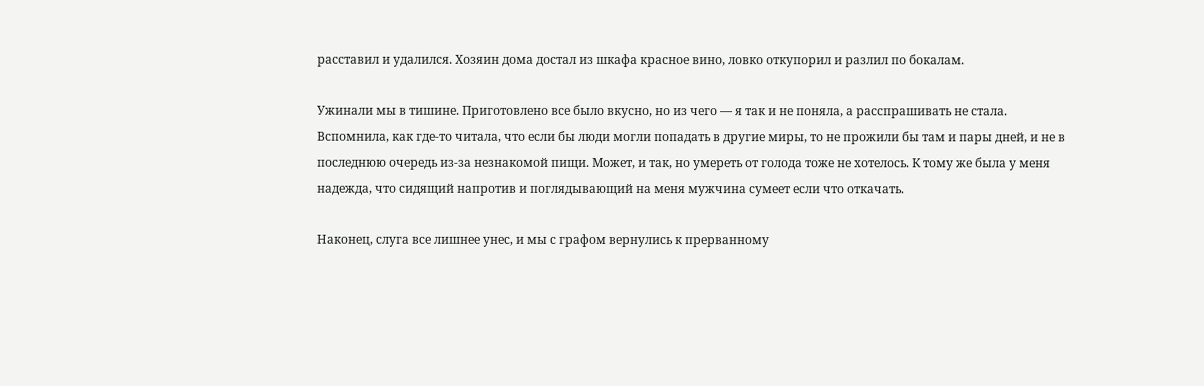расставил и удалился. Хозяин дома достал из шкафа красное вино, ловко откупорил и разлил по бокалам.

Ужинали мы в тишине. Приготовлено все было вкусно, но из чего — я так и не поняла, а расспрашивать не стала. Вспомнила, как где-то читала, что если бы люди могли попадать в другие миры, то не прожили бы там и пары дней, и не в последнюю очередь из-за незнакомой пищи. Может, и так, но умереть от голода тоже не хотелось. К тому же была у меня надежда, что сидящий напротив и поглядывающий на меня мужчина сумеет если что откачать.

Наконец, слуга все лишнее унес, и мы с графом вернулись к прерванному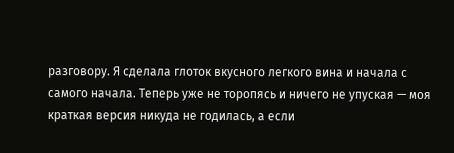разговору. Я сделала глоток вкусного легкого вина и начала с самого начала. Теперь уже не торопясь и ничего не упуская — моя краткая версия никуда не годилась, а если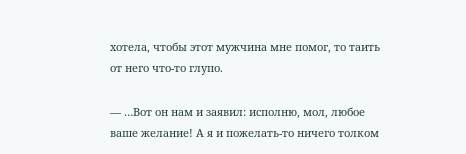хотела, чтобы этот мужчина мне помог, то таить от него что-то глупо.

— …Вот он нам и заявил: исполню, мол, любое ваше желание! А я и пожелать-то ничего толком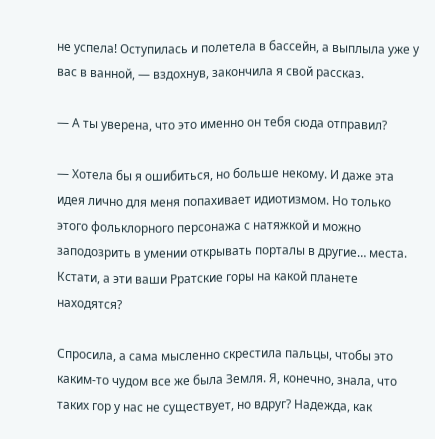не успела! Оступилась и полетела в бассейн, а выплыла уже у вас в ванной, — вздохнув, закончила я свой рассказ.

— А ты уверена, что это именно он тебя сюда отправил?

— Хотела бы я ошибиться, но больше некому. И даже эта идея лично для меня попахивает идиотизмом. Но только этого фольклорного персонажа с натяжкой и можно заподозрить в умении открывать порталы в другие… места. Кстати, а эти ваши Рратские горы на какой планете находятся?

Спросила, а сама мысленно скрестила пальцы, чтобы это каким-то чудом все же была Земля. Я, конечно, знала, что таких гор у нас не существует, но вдруг? Надежда, как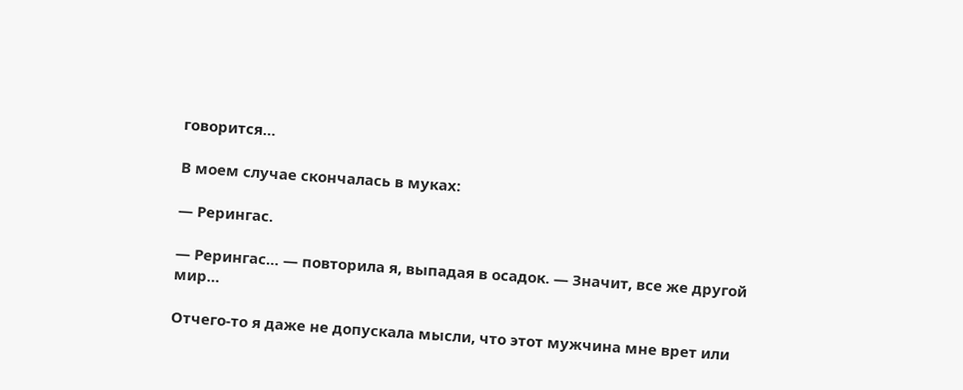говорится…

В моем случае скончалась в муках:

— Рерингас.

— Рерингас… — повторила я, выпадая в осадок. — Значит, все же другой мир…

Отчего-то я даже не допускала мысли, что этот мужчина мне врет или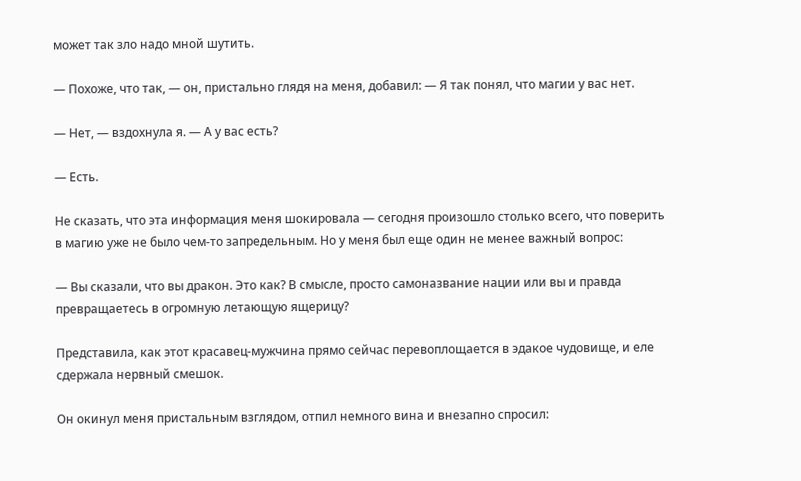может так зло надо мной шутить.

— Похоже, что так, — он, пристально глядя на меня, добавил: — Я так понял, что магии у вас нет.

— Нет, — вздохнула я. — А у вас есть?

— Есть.

Не сказать, что эта информация меня шокировала — сегодня произошло столько всего, что поверить в магию уже не было чем-то запредельным. Но у меня был еще один не менее важный вопрос:

— Вы сказали, что вы дракон. Это как? В смысле, просто самоназвание нации или вы и правда превращаетесь в огромную летающую ящерицу?

Представила, как этот красавец-мужчина прямо сейчас перевоплощается в эдакое чудовище, и еле сдержала нервный смешок.

Он окинул меня пристальным взглядом, отпил немного вина и внезапно спросил: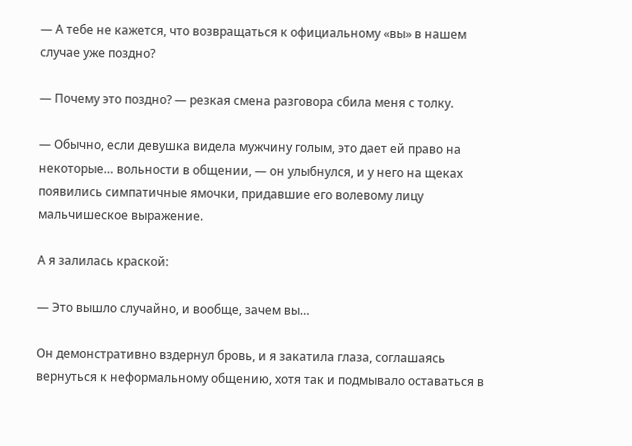— А тебе не кажется, что возвращаться к официальному «вы» в нашем случае уже поздно?

— Почему это поздно? — резкая смена разговора сбила меня с толку.

— Обычно, если девушка видела мужчину голым, это дает ей право на некоторые… вольности в общении, — он улыбнулся, и у него на щеках появились симпатичные ямочки, придавшие его волевому лицу мальчишеское выражение.

А я залилась краской:

— Это вышло случайно, и вообще, зачем вы…

Он демонстративно вздернул бровь, и я закатила глаза, соглашаясь вернуться к неформальному общению, хотя так и подмывало оставаться в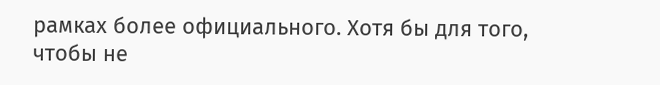рамках более официального. Хотя бы для того, чтобы не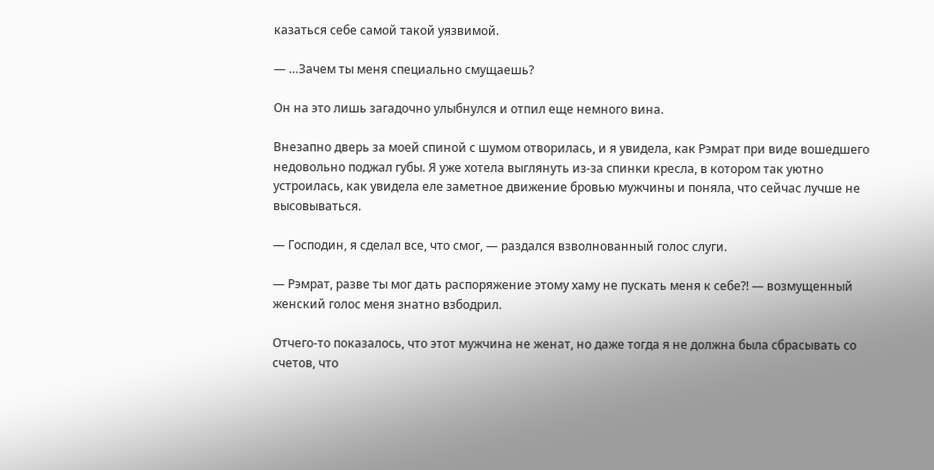казаться себе самой такой уязвимой.

— …Зачем ты меня специально смущаешь?

Он на это лишь загадочно улыбнулся и отпил еще немного вина.

Внезапно дверь за моей спиной с шумом отворилась, и я увидела, как Рэмрат при виде вошедшего недовольно поджал губы. Я уже хотела выглянуть из-за спинки кресла, в котором так уютно устроилась, как увидела еле заметное движение бровью мужчины и поняла, что сейчас лучше не высовываться.

— Господин, я сделал все, что смог, — раздался взволнованный голос слуги.

— Рэмрат, разве ты мог дать распоряжение этому хаму не пускать меня к себе?! — возмущенный женский голос меня знатно взбодрил.

Отчего-то показалось, что этот мужчина не женат, но даже тогда я не должна была сбрасывать со счетов, что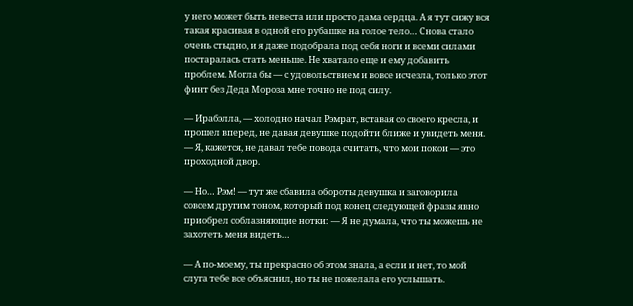у него может быть невеста или просто дама сердца. А я тут сижу вся такая красивая в одной его рубашке на голое тело… Снова стало очень стыдно, и я даже подобрала под себя ноги и всеми силами постаралась стать меньше. Не хватало еще и ему добавить проблем. Могла бы — с удовольствием и вовсе исчезла, только этот финт без Деда Мороза мне точно не под силу.

— Ирабэлла, — холодно начал Рэмрат, вставая со своего кресла, и прошел вперед, не давая девушке подойти ближе и увидеть меня. — Я, кажется, не давал тебе повода считать, что мои покои — это проходной двор.

— Но… Рэм! — тут же сбавила обороты девушка и заговорила совсем другим тоном, который под конец следующей фразы явно приобрел соблазняющие нотки: — Я не думала, что ты можешь не захотеть меня видеть…

— А по-моему, ты прекрасно об этом знала, а если и нет, то мой слуга тебе все объяснил, но ты не пожелала его услышать.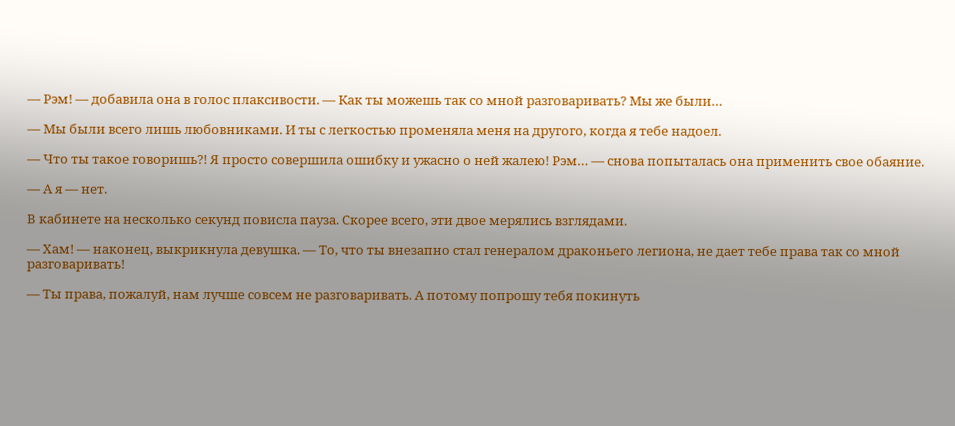— Рэм! — добавила она в голос плаксивости. — Как ты можешь так со мной разговаривать? Мы же были…

— Мы были всего лишь любовниками. И ты с легкостью променяла меня на другого, когда я тебе надоел.

— Что ты такое говоришь?! Я просто совершила ошибку и ужасно о ней жалею! Рэм… — снова попыталась она применить свое обаяние.

— А я — нет.

В кабинете на несколько секунд повисла пауза. Скорее всего, эти двое мерялись взглядами.

— Хам! — наконец, выкрикнула девушка. — То, что ты внезапно стал генералом драконьего легиона, не дает тебе права так со мной разговаривать!

— Ты права, пожалуй, нам лучше совсем не разговаривать. А потому попрошу тебя покинуть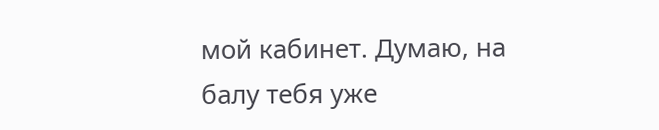мой кабинет. Думаю, на балу тебя уже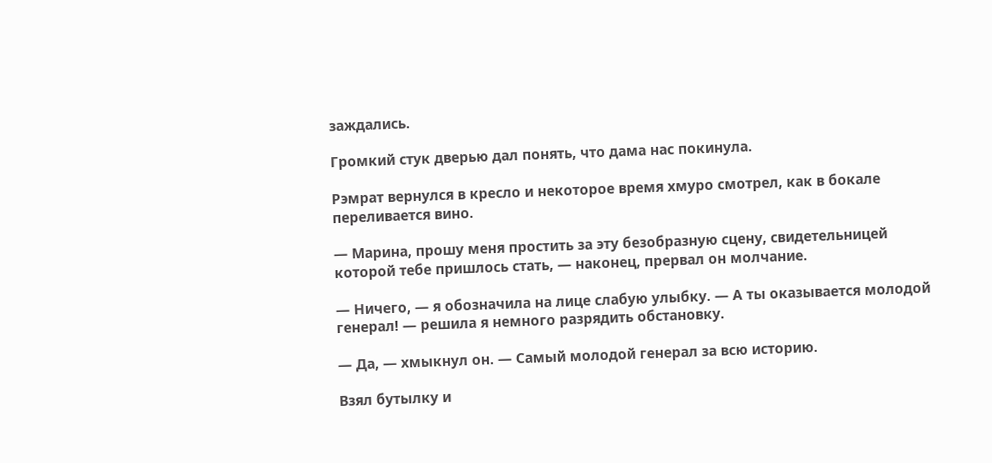заждались.

Громкий стук дверью дал понять, что дама нас покинула.

Рэмрат вернулся в кресло и некоторое время хмуро смотрел, как в бокале переливается вино.

— Марина, прошу меня простить за эту безобразную сцену, свидетельницей которой тебе пришлось стать, — наконец, прервал он молчание.

— Ничего, — я обозначила на лице слабую улыбку. — А ты оказывается молодой генерал! — решила я немного разрядить обстановку.

— Да, — хмыкнул он. — Самый молодой генерал за всю историю.

Взял бутылку и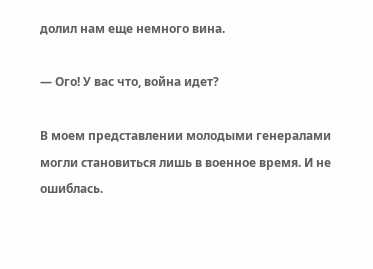долил нам еще немного вина.

— Ого! У вас что, война идет?

В моем представлении молодыми генералами могли становиться лишь в военное время. И не ошиблась.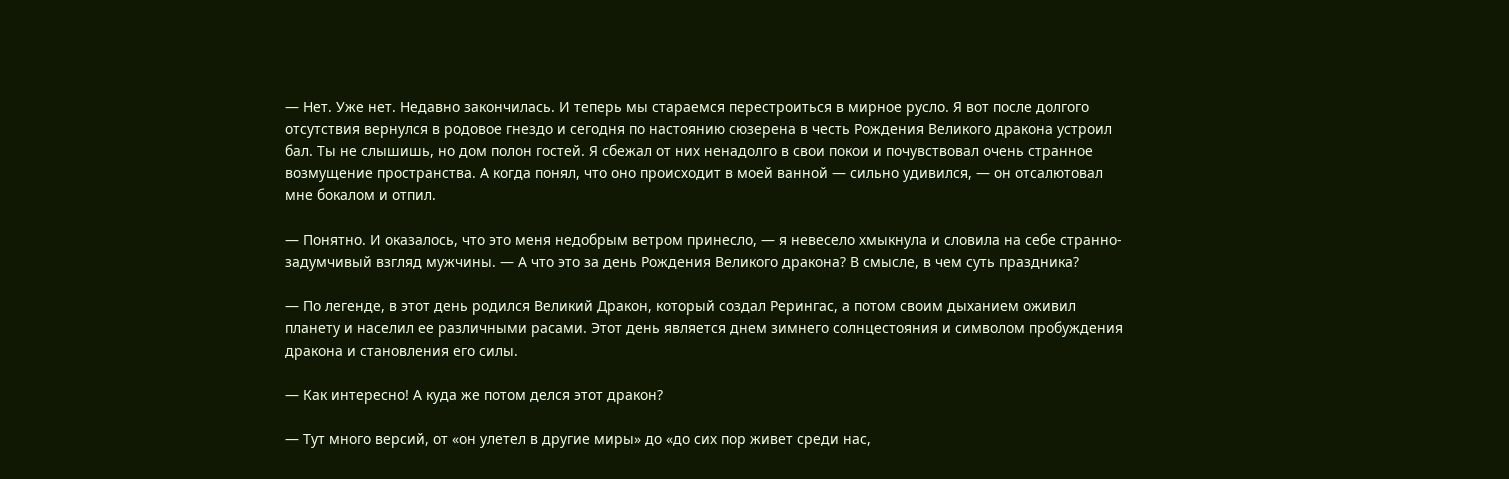— Нет. Уже нет. Недавно закончилась. И теперь мы стараемся перестроиться в мирное русло. Я вот после долгого отсутствия вернулся в родовое гнездо и сегодня по настоянию сюзерена в честь Рождения Великого дракона устроил бал. Ты не слышишь, но дом полон гостей. Я сбежал от них ненадолго в свои покои и почувствовал очень странное возмущение пространства. А когда понял, что оно происходит в моей ванной — сильно удивился, — он отсалютовал мне бокалом и отпил.

— Понятно. И оказалось, что это меня недобрым ветром принесло, — я невесело хмыкнула и словила на себе странно-задумчивый взгляд мужчины. — А что это за день Рождения Великого дракона? В смысле, в чем суть праздника?

— По легенде, в этот день родился Великий Дракон, который создал Рерингас, а потом своим дыханием оживил планету и населил ее различными расами. Этот день является днем зимнего солнцестояния и символом пробуждения дракона и становления его силы.

— Как интересно! А куда же потом делся этот дракон?

— Тут много версий, от «он улетел в другие миры» до «до сих пор живет среди нас,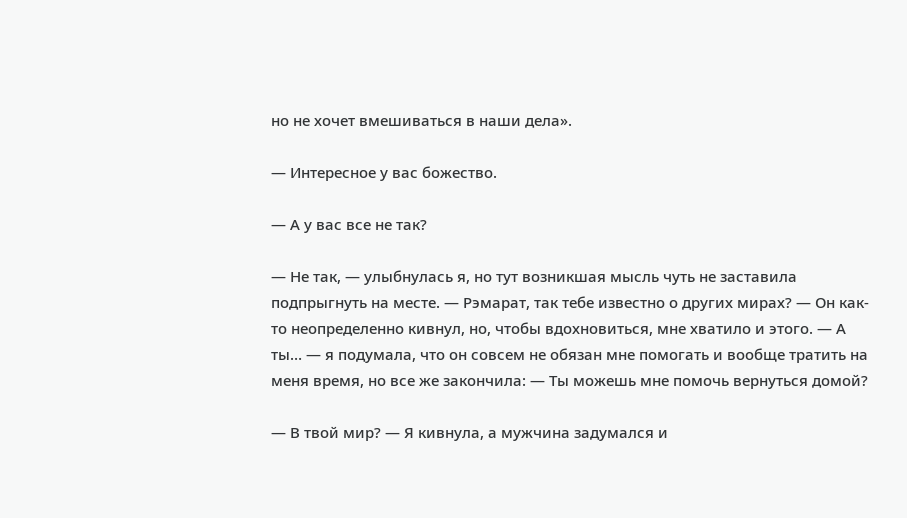но не хочет вмешиваться в наши дела».

— Интересное у вас божество.

— А у вас все не так?

— Не так, — улыбнулась я, но тут возникшая мысль чуть не заставила подпрыгнуть на месте. — Рэмарат, так тебе известно о других мирах? — Он как-то неопределенно кивнул, но, чтобы вдохновиться, мне хватило и этого. — А ты… — я подумала, что он совсем не обязан мне помогать и вообще тратить на меня время, но все же закончила: — Ты можешь мне помочь вернуться домой?

— В твой мир? — Я кивнула, а мужчина задумался и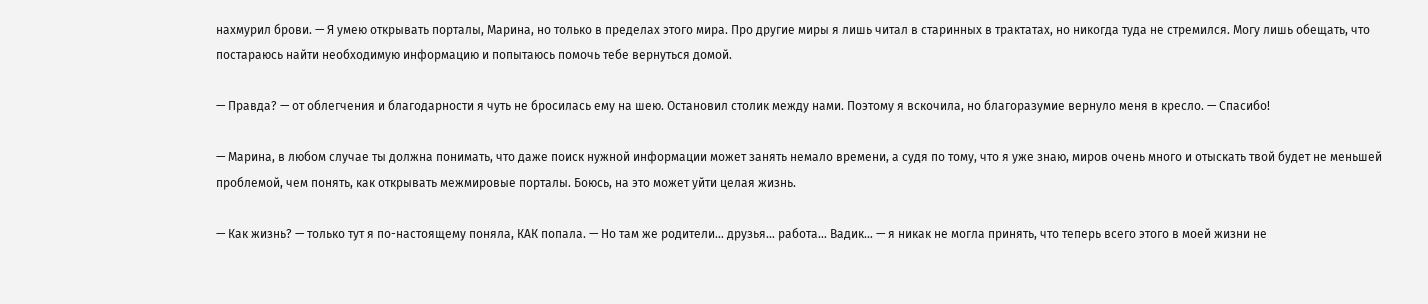нахмурил брови. — Я умею открывать порталы, Марина, но только в пределах этого мира. Про другие миры я лишь читал в старинных в трактатах, но никогда туда не стремился. Могу лишь обещать, что постараюсь найти необходимую информацию и попытаюсь помочь тебе вернуться домой.

— Правда? — от облегчения и благодарности я чуть не бросилась ему на шею. Остановил столик между нами. Поэтому я вскочила, но благоразумие вернуло меня в кресло. — Спасибо!

— Марина, в любом случае ты должна понимать, что даже поиск нужной информации может занять немало времени, а судя по тому, что я уже знаю, миров очень много и отыскать твой будет не меньшей проблемой, чем понять, как открывать межмировые порталы. Боюсь, на это может уйти целая жизнь.

— Как жизнь? — только тут я по-настоящему поняла, КАК попала. — Но там же родители… друзья… работа… Вадик… — я никак не могла принять, что теперь всего этого в моей жизни не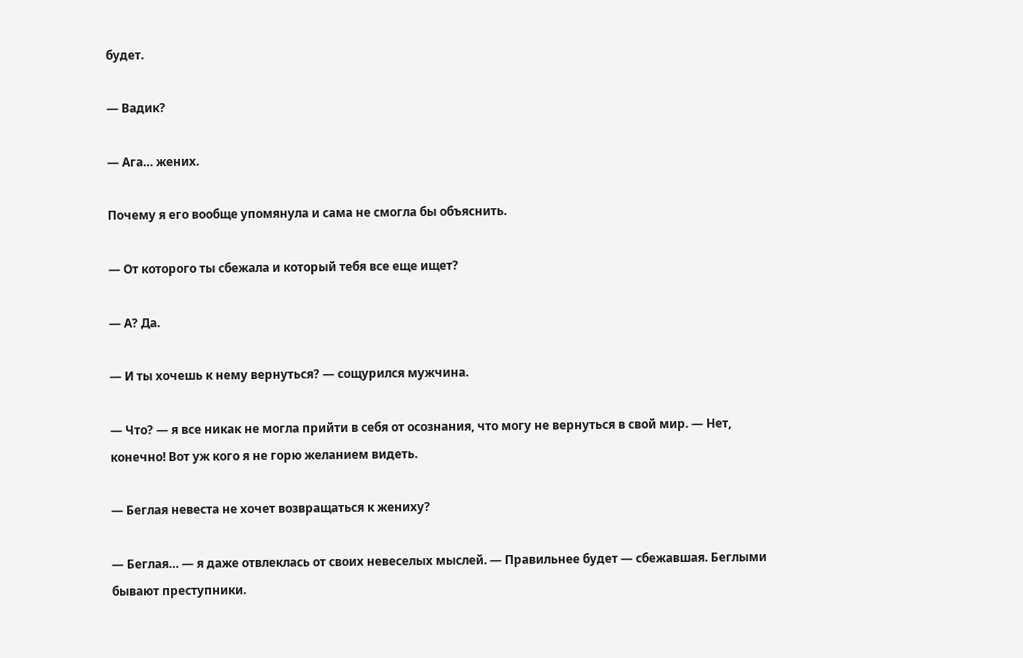будет.

— Вадик?

— Ага… жених.

Почему я его вообще упомянула и сама не смогла бы объяснить.

— От которого ты сбежала и который тебя все еще ищет?

— А? Да.

— И ты хочешь к нему вернуться? — сощурился мужчина.

— Что? — я все никак не могла прийти в себя от осознания, что могу не вернуться в свой мир. — Нет, конечно! Вот уж кого я не горю желанием видеть.

— Беглая невеста не хочет возвращаться к жениху?

— Беглая… — я даже отвлеклась от своих невеселых мыслей. — Правильнее будет — сбежавшая. Беглыми бывают преступники.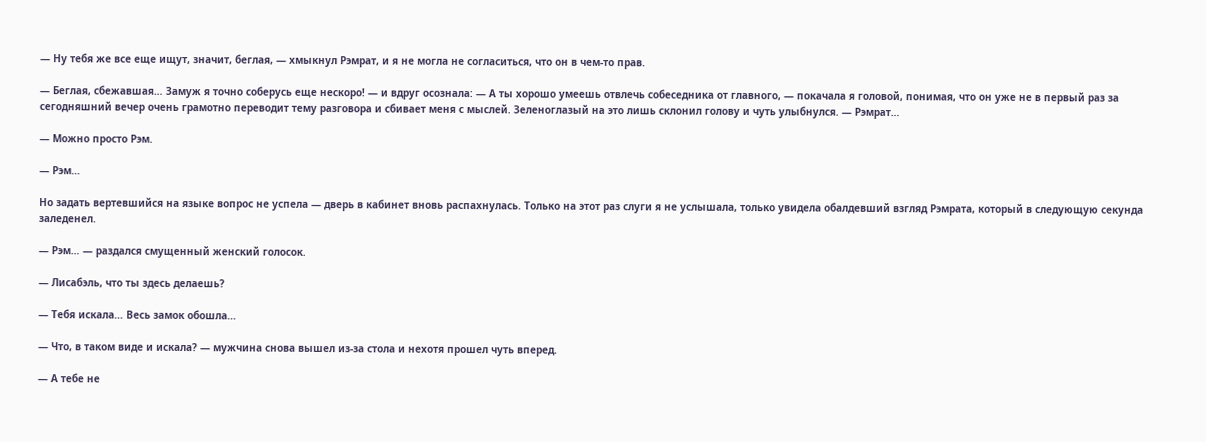— Ну тебя же все еще ищут, значит, беглая, — хмыкнул Рэмрат, и я не могла не согласиться, что он в чем-то прав.

— Беглая, сбежавшая… Замуж я точно соберусь еще нескоро! — и вдруг осознала: — А ты хорошо умеешь отвлечь собеседника от главного, — покачала я головой, понимая, что он уже не в первый раз за сегодняшний вечер очень грамотно переводит тему разговора и сбивает меня с мыслей. Зеленоглазый на это лишь склонил голову и чуть улыбнулся. — Рэмрат…

— Можно просто Рэм.

— Рэм…

Но задать вертевшийся на языке вопрос не успела — дверь в кабинет вновь распахнулась. Только на этот раз слуги я не услышала, только увидела обалдевший взгляд Рэмрата, который в следующую секунда заледенел.

— Рэм… — раздался смущенный женский голосок.

— Лисабэль, что ты здесь делаешь?

— Тебя искала… Весь замок обошла…

— Что, в таком виде и искала? — мужчина снова вышел из-за стола и нехотя прошел чуть вперед.

— А тебе не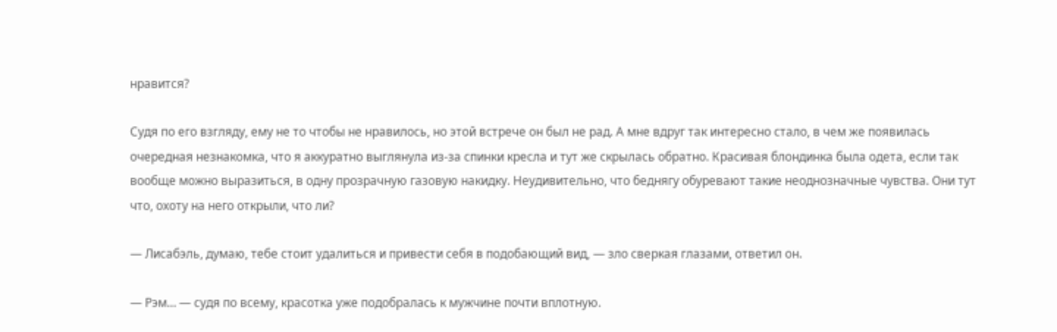нравится?

Судя по его взгляду, ему не то чтобы не нравилось, но этой встрече он был не рад. А мне вдруг так интересно стало, в чем же появилась очередная незнакомка, что я аккуратно выглянула из-за спинки кресла и тут же скрылась обратно. Красивая блондинка была одета, если так вообще можно выразиться, в одну прозрачную газовую накидку. Неудивительно, что беднягу обуревают такие неоднозначные чувства. Они тут что, охоту на него открыли, что ли?

— Лисабэль, думаю, тебе стоит удалиться и привести себя в подобающий вид, — зло сверкая глазами, ответил он.

— Рэм… — судя по всему, красотка уже подобралась к мужчине почти вплотную.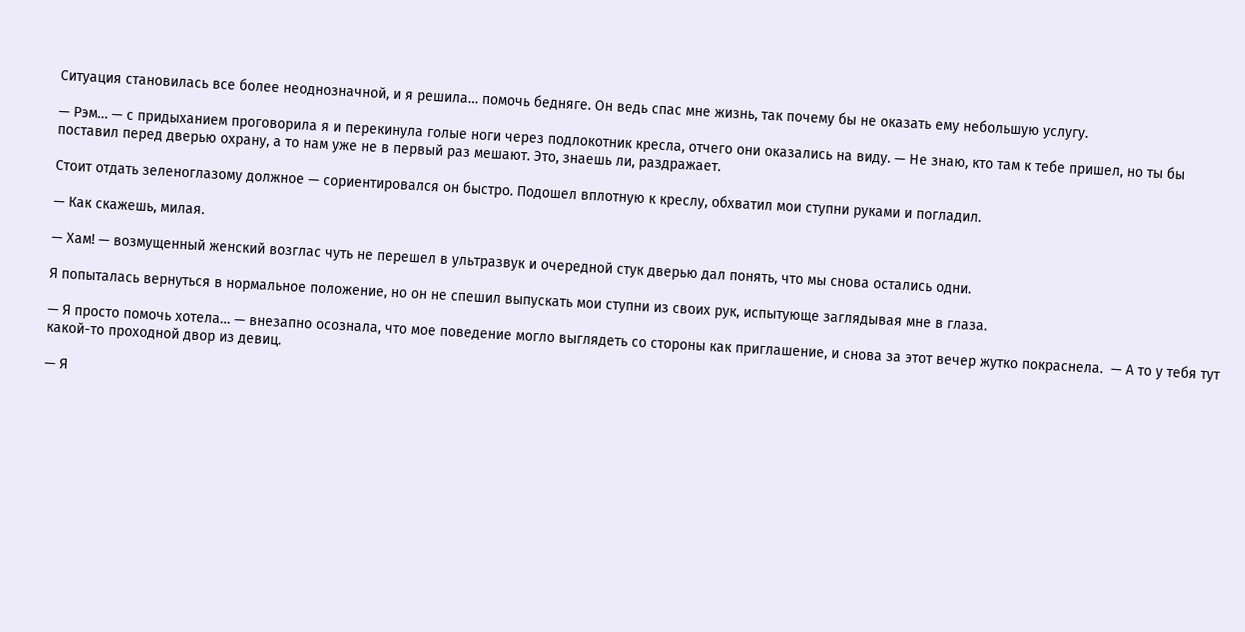Ситуация становилась все более неоднозначной, и я решила… помочь бедняге. Он ведь спас мне жизнь, так почему бы не оказать ему небольшую услугу.

— Рэм… — с придыханием проговорила я и перекинула голые ноги через подлокотник кресла, отчего они оказались на виду. — Не знаю, кто там к тебе пришел, но ты бы поставил перед дверью охрану, а то нам уже не в первый раз мешают. Это, знаешь ли, раздражает.

Стоит отдать зеленоглазому должное — сориентировался он быстро. Подошел вплотную к креслу, обхватил мои ступни руками и погладил.

— Как скажешь, милая.

— Хам! — возмущенный женский возглас чуть не перешел в ультразвук и очередной стук дверью дал понять, что мы снова остались одни.

Я попыталась вернуться в нормальное положение, но он не спешил выпускать мои ступни из своих рук, испытующе заглядывая мне в глаза.

— Я просто помочь хотела… — внезапно осознала, что мое поведение могло выглядеть со стороны как приглашение, и снова за этот вечер жутко покраснела.  — А то у тебя тут какой-то проходной двор из девиц.

— Я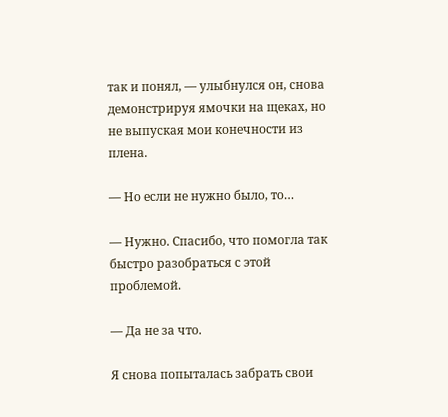так и понял, — улыбнулся он, снова демонстрируя ямочки на щеках, но не выпуская мои конечности из плена.

— Но если не нужно было, то…

— Нужно. Спасибо, что помогла так быстро разобраться с этой проблемой.

— Да не за что.

Я снова попыталась забрать свои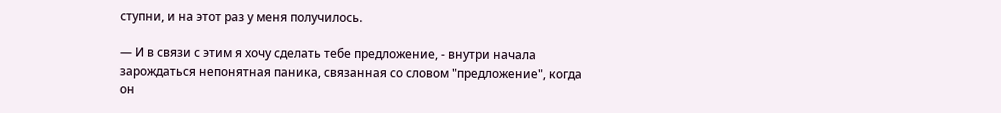ступни, и на этот раз у меня получилось.

— И в связи с этим я хочу сделать тебе предложение, - внутри начала зарождаться непонятная паника, связанная со словом "предложение", когда он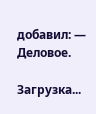добавил: —  Деловое.

Загрузка...